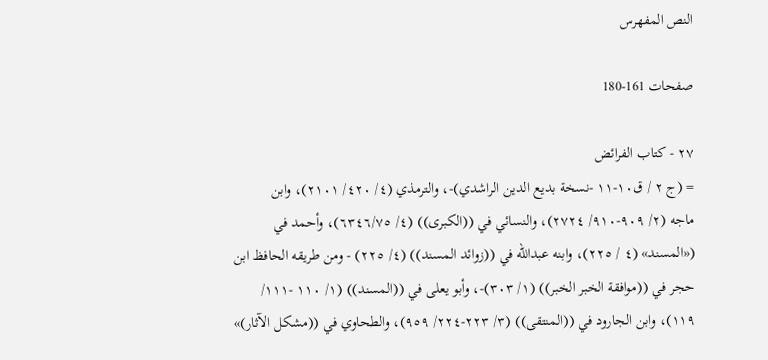النص المفهرس

صفحات 161-180

٢٧ - كتاب الفرائض
= (ج ٢ / ق١٠-١١ -نسخة بديع الدين الراشدي)-، والترمذي (٤/ ٤٢٠/ ٢١٠١)، وابن
ماجه (٢/ ٩٠٩-٩١٠/ ٢٧٢٤)، والنسائي في ((الكبرى)) (٤/ ٦٣٤٦/٧٥)، وأحمد في
(«المسند» (٤ / ٢٢٥)، وابنه عبدالله في ((زوائد المسند)) (٤/ ٢٢٥) - ومن طريقه الحافظ ابن
حجر في ((موافقة الخبر الخبر)) (١/ ٣٠٣)-، وأبو يعلى في ((المسند)) (١/ ١١٠ -١١١/
١١٩)، وابن الجارود في ((المنتقى)) (٣/ ٢٢٣-٢٢٤/ ٩٥٩)، والطحاوي في ((مشكل الآثار)»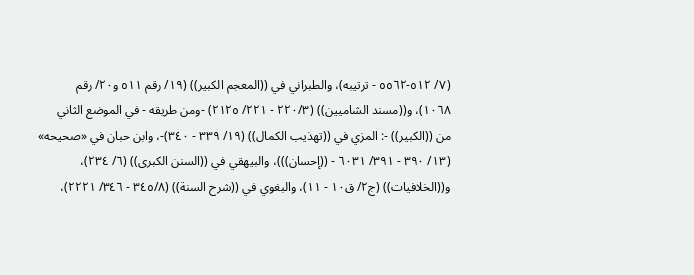(٧/ ٥١٢-٥٥٦٢ - ترتيبه)، والطبراني في ((المعجم الكبير)) (١٩/ رقم ٥١١ و٢٠/ رقم
١٠٦٨)، و((مسند الشاميين)) (٢٢٠/٣ - ٢٢١/ ٢١٢٥) -ومن طريقه - في الموضع الثاني
من ((الكبير)) -: المزي في ((تهذيب الكمال)) (١٩/ ٣٣٩ - ٣٤٠)-، وابن حبان في «صحيحه»
(١٣/ ٣٩٠ - ٣٩١/ ٦٠٣١ - ((إحسان)))، والبيهقي في ((السنن الكبرى)) (٦/ ٢٣٤)،
و((الخلافيات)) (ج٢/ ق١٠ - ١١)، والبغوي في ((شرح السنة)) (٣٤٥/٨ - ٣٤٦/ ٢٢٢١)،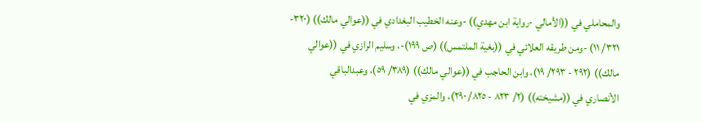والمحاملي في ((الأمالي -رواية ابن مهدي)) -وعنه الخطيب البغدادي في ((عوالي مالك)) (٣٢٠-
٣٢١/ ١١) -ومن طريقه العلائي في ((بغية الملتمس)) (ص ١٩٩)-، وسليم الرازي في ((عوالي
مالك)) (٢٩٢ - ٢٩٣/ ١٩)، وابن الحاجب في ((عوالي مالك)) (٣٨٩/ ٥٩)، وعبدالباقي
الأنصاري في ((مشيخته)) (٢/ ٨٢٣ - ٨٢٥/ ٢٩٠)، والمزي في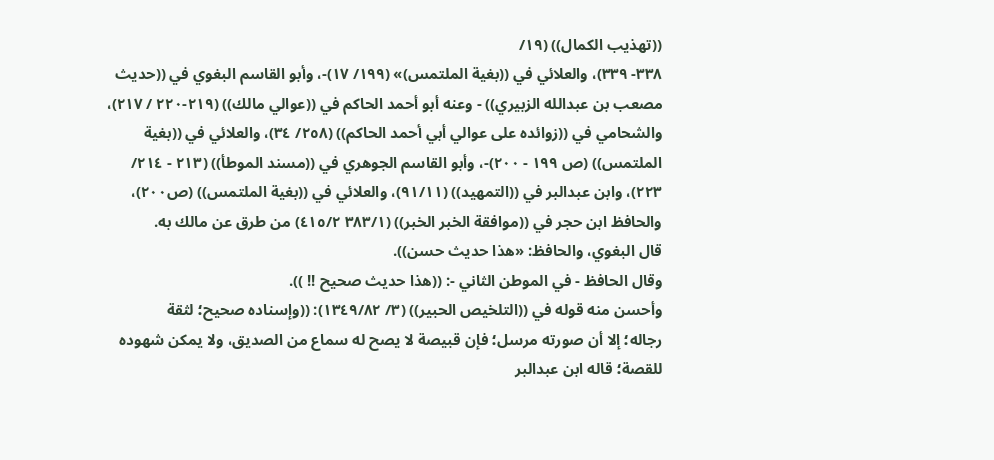((تهذيب الكمال)) (١٩/
٣٣٨- ٣٣٩)، والعلائي في ((بغية الملتمس)» (١٩٩/ ١٧)-، وأبو القاسم البغوي في ((حديث
مصعب بن عبدالله الزبيري)) - وعنه أبو أحمد الحاكم في ((عوالي مالك)) (٢١٩-٢٢٠ / ٢١٧)،
والشحامي في ((زوائده على عوالي أبي أحمد الحاكم)) (٢٥٨/ ٣٤)، والعلائي في ((بغية
الملتمس)) (ص ١٩٩ - ٢٠٠)-، وأبو القاسم الجوهري في ((مسند الموطأ)) (٢١٣ - ٢١٤/
٢٢٣)، وابن عبدالبر في ((التمهيد)) (٩١/١١)، والعلائي في ((بغية الملتمس)) (ص٢٠٠)،
والحافظ ابن حجر في ((موافقة الخبر الخبر)) (٣٨٣/١ ٤١٥/٢) من طرق عن مالك به.
قال البغوي، والحافظ: «هذا حديث حسن)).
وقال الحافظ - في الموطن الثاني -: ((هذا حديث صحيح !! )).
وأحسن منه قوله في ((التلخيص الحبير)) (٣/ ١٣٤٩/٨٢): ((وإسناده صحيح؛ لثقة
رجاله؛ إلا أن صورته مرسل؛ فإن قبيصة لا يصح له سماع من الصديق، ولا يمكن شهوده
للقصة؛ قاله ابن عبدالبر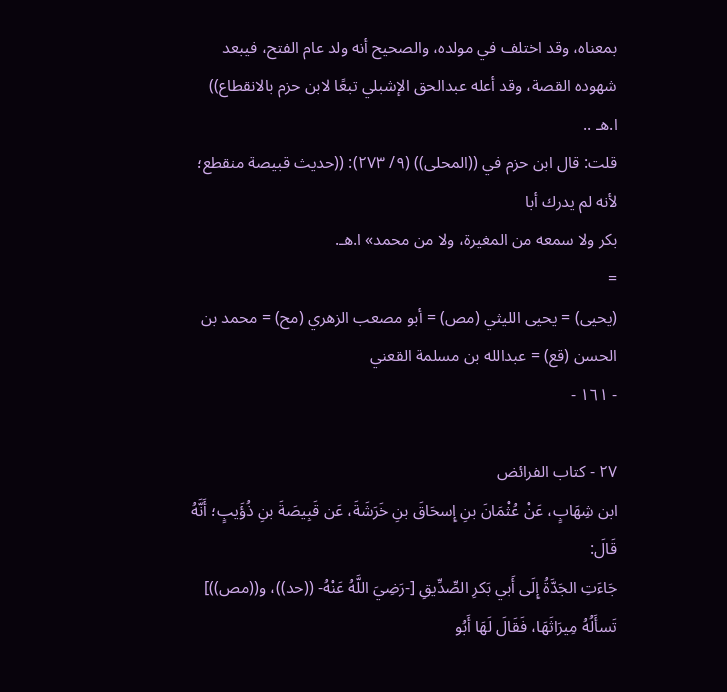بمعناه، وقد اختلف في مولده، والصحيح أنه ولد عام الفتح، فيبعد
شهوده القصة، وقد أعله عبدالحق الإشبلي تبعًا لابن حزم بالانقطاع)) ا.هـ ..
قلت: قال ابن حزم في ((المحلى)) (٩/ ٢٧٣): ((حديث قبيصة منقطع؛ لأنه لم يدرك أبا
بکر ولا سمعه من المغیرة، ولا من محمد» ا.هـ.
=
(يحيى) = يحيى الليثي (مص) = أبو مصعب الزهري (مح) = محمد بن الحسن (قع) = عبدالله بن مسلمة القعني
- ١٦١ -

٢٧ - كتاب الفرائض
ابن شِهَابٍ، عَنْ عُثْمَانَ بنِ إِسحَاقَ بنِ خَرَشَةَ، عَن قَبِيصَةَ بنِ ذُؤَيبٍ؛ أَنَّهُ
قَالَ:
جَاءَتِ الجَدَّةُ إِلَى أَبي بَكرِ الصِّدِّيقِ [-رَضِيَ اللَّهُ عَنْهُ- ((حد))، و((مص))]
تَسأَلُهُ مِيرَاثَهَا، فَقَالَ لَهَا أَبُو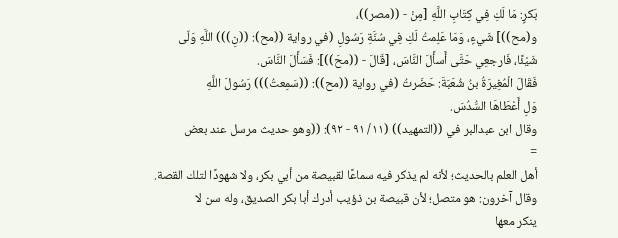بَكرٍ: مَا لَكِ فِي كِتَابِ اللَّهِ [مِنْ - ((مصر))،
و(مح))] شَيءٍ، وَمَا عَلِمتُ لَكِ فِي سُنَّةِ رَسُولِ (في رواية ((مح): ((نِ))) اللَّهِ وَلّى
شَيْئًا، فَارجعِي حَتَّى أَسأَلَ النَّاسَ، [قَالَ - ((محَ))]: فَسَأَلَ النَّاسَ.
فَقَالَ الْمُغِيرَةُ بنُ شُعَبَةَ: حَضَرتُ (في رواية ((مح)): ((سَمِعتُ))) رَسُولَ اللَّهِ
وَلِ أَعْطَاهَا السُّدُسَ.
وقال ابن عبدالبر في ((التمهيد)) (١١/ ٩١ - ٩٢): ((وهو حديث مرسل عند بعض
=
أهل العلم بالحديث؛ لأنه لم يذكر فيه سماعًا لقبيصة من أبي بكر، ولا شهودًا لتلك القصة.
وقال آخرون: هو متصل؛ لأن قبيصة بن ذؤيب أدرك أبا بكر الصديق، وله سن لا
ینکر معها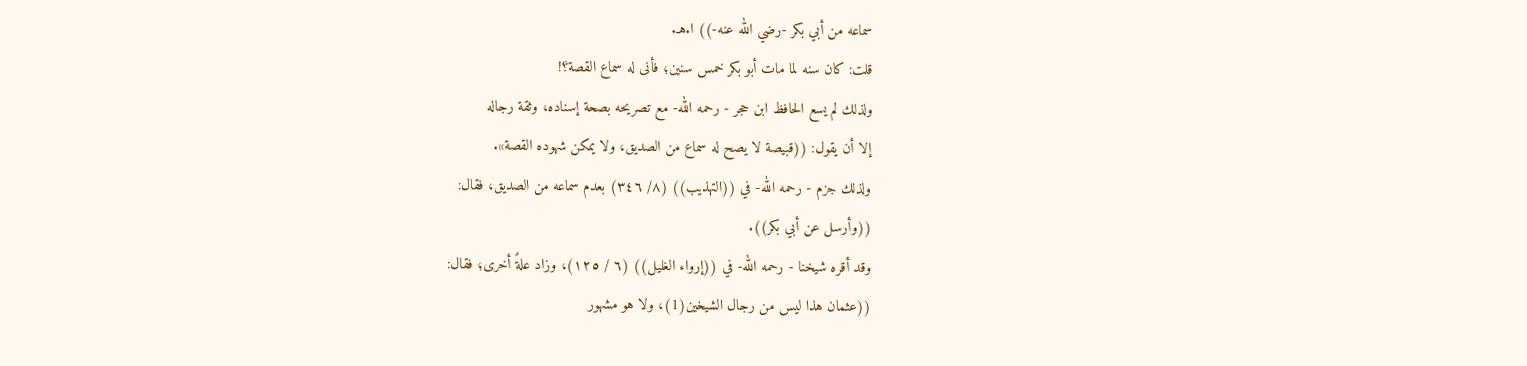سماعه من أبي بكر -رضي الله عنه-)) ا.هـ.
قلت: كان سنه لما مات أبو بكر خمس سنين؛ فأنى له سماع القصة؟!
ولذلك لم يسع الحافظ ابن حجر - رحمه الله- مع تصريحه بصحة إسناده، وثقة رجاله
إلا أن يقول: ((قبيصة لا يصح له سماع من الصديق، ولا يمكن شهوده القصة».
ولذلك جزم - رحمه الله- في ((التهذيب)) (٨/ ٣٤٦) بعدم سماعه من الصديق، فقال:
((وأرسل عن أبي بكر)).
وقد أقره شيخنا - رحمه الله- في ((إرواء الغليل)) (٦ / ١٢٥)، وزاد علةً أخرى؛ فقال:
((عثمان هذا ليس من رجال الشيخين(1)، ولا هو مشهور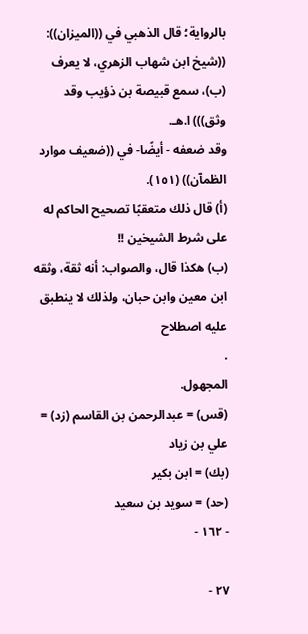بالرواية؛ قال الذهبي في ((الميزان)):
((شيخ ابن شهاب الزهري، لا يعرف (ب)، سمع قبيصة بن ذؤيب وقد وثق))) ا.هـ.
وقد ضعفه - أيضًا- في ((ضعيف موارد الظمآن)) (١٥١).
(أ) قال ذلك متعقبًا تصحيح الحاكم له على شرط الشيخين !!
(ب) هكذا قال، والصواب: أنه ثقة، وثقه ابن معين وابن حبان، ولذلك لا ينطبق عليه اصطلاح
.
المجهول.
(قس) = عبدالرحمن بن القاسم (زد) = علي بن زياد
(بك) = ابن بکیر
(حد) = سويد بن سعيد
- ١٦٢ -

٢٧ -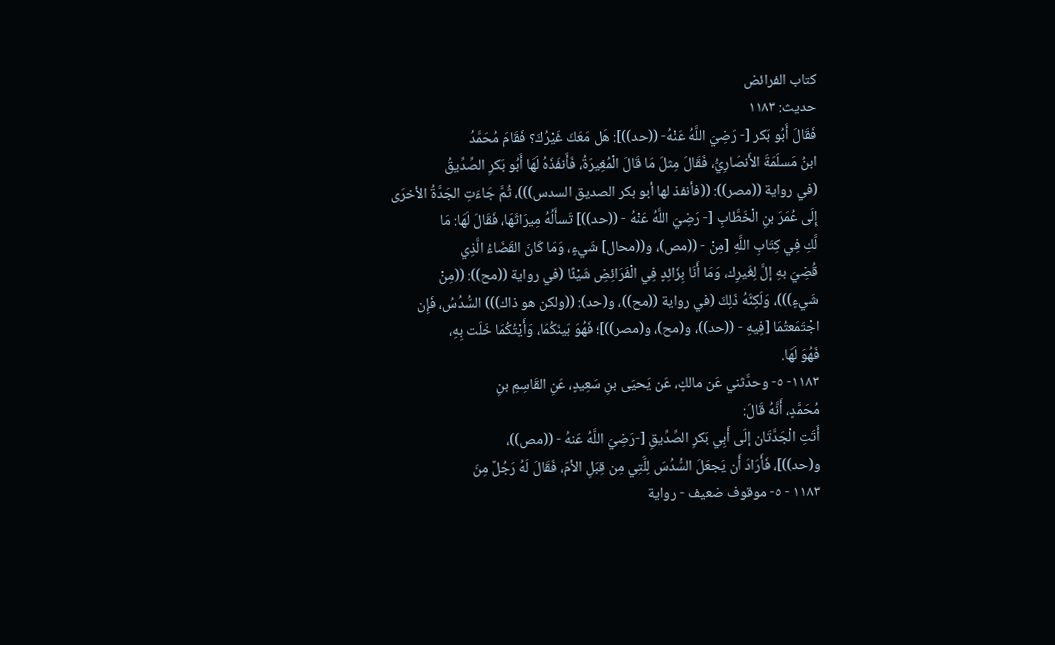كتاب الفرائض
حديث: ١١٨٣
فَقَالَ أَبُو بَكر [- رَضِيَ اللَّهُ عَنْهُ- ((حد))]: هَل مَعَكَ غَيْرُكَ؟ فَقَامَ مُحَمَّدُ
ابنُ مَسلَمَةَ الأَنصَارِيُّ، فَقَالَ مِثلَ مَا قَالَ الْمُغِيرَةُ، فَأَنفَذَهُ لَهَا أَبُو بَكرِ الصِّدِّيقُ
(في رواية ((مصر)): ((فأنفذ لها أبو بكر الصديق السدس)))، ثُمَّ جَاءَتِ الجَدَّةُ الأخرَى
إِلَى عُمَرَ بنِ الْخَطَّابِ [- رَضِيَ اللَّهُ عَنْهُ - ((حد))] تَسأَلُهُ مِيرَاثَهَا، فَقَالَ لَهَا: مَا
لَّكِ فِي كِتَابِ اللَّهِ [مِنْ - ((مص)، و((محال] شَيءٍ، وَمَا كَانَ القَضَاءُ الَّذِي
قُضِيَ بهِ إلَّ لِغَيرِك، وَمَا أَنَا بِزَائِدٍ فِي الْفَرَائِضِ شَيْئًا (في رواية ((مح)): ((مِنْ
شَيءٍ)))، وَلَكِنَّهُ ذَلِكَ (في رواية ((مح))، و(حد): ((ولكن هو ذاك))) السُّدُسُ، فَإِن
اجْتَمَعتُمَا [فِيهِ - ((حد))، و(مح)، و(مصر))]؛ فَهُوَ بَينَكُمَا، وَأَيْتُكُمَا خَلَت بِهِ،
فَهُوَ لَهَا.
١١٨٣- ٥- وحدَّثني عَن مالكٍ، عَن يَحيَى بنِ سَعِيدٍ، عَنِ القَاسِمِ بنِ
مُحَمَّدٍ، أَنَّهُ قَالَ:
أَتَتِ الْجَدَّتَان إلَى أَبِي بَكرِ الصِّدِّيقِ [-رَضِيَ اللَّهُ عَنهُ - ((مص))،
و(حد))]، فَأَرَادَ أَن يَجعَلَ السُّدُسَ لِلَّتِي مِن قِبَلِ الأمّ، فَقَالَ لَهُ رَجُلٌ مِنَ
١١٨٣ - ٥- موقوف ضعيف - رواية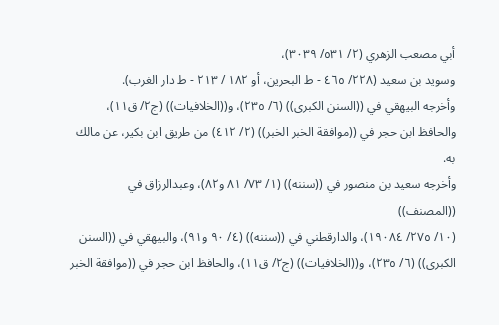أبي مصعب الزهري (٢/ ٥٣١/ ٣٠٣٩)،
وسويد بن سعيد (٢٢٨/ ٤٦٥ - ط البحرين، أو ١٨٢ / ٢١٣ - ط دار الغرب).
وأخرجه البيهقي في ((السنن الكبرى)) (٦/ ٢٣٥)، و((الخلافيات)) (ج٢/ ق١١)،
والحافظ ابن حجر في ((موافقة الخبر الخبر)) (٢/ ٤١٢) من طريق ابن بكير، عن مالك به.
وأخرجه سعيد بن منصور في ((سننه)) (١/ ٧٣/ ٨١ و٨٢)، وعبدالرزاق في ((المصنف))
(١٠/ ٢٧٥/ ١٩٠٨٤)، والدارقطني في ((سننه)) (٤/ ٩٠ و٩١)، والبيهقي في ((السنن
الكبرى)) (٦/ ٢٣٥)، و((الخلافيات)) (ج٢/ ق١١)، والحافظ ابن حجر في ((موافقة الخبر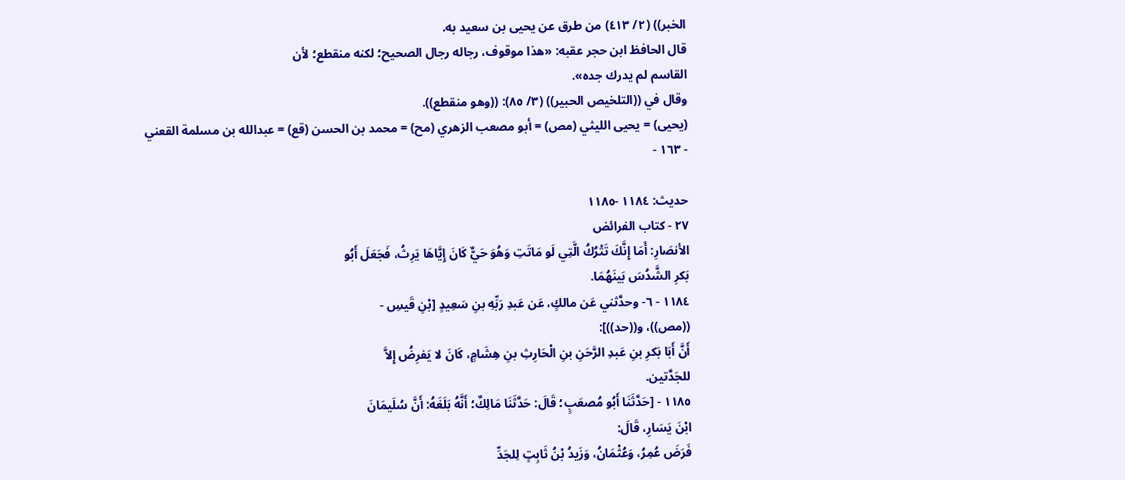الخبر)) (٢/ ٤١٣) من طرق عن يحيى بن سعيد به.
قال الحافظ ابن حجر عقبه: «هذا موقوف، رجاله رجال الصحيح؛ لكنه منقطع؛ لأن
القاسم لم يدرك جده».
وقال في ((التلخيص الحبير)) (٣/ ٨٥): ((وهو منقطع)).
(يحيى) = يحيى الليثي (مص) = أبو مصعب الزهري (مح) = محمد بن الحسن (قع) = عبدالله بن مسلمة القعني
- ١٦٣ -

حديث: ١١٨٤ -١١٨٥
٢٧ - كتاب الفرائض
الأنصَارِ: أَمَا إِنَّكَ تَتْرُكُ الَّتِي لَو مَاتَتِ وَهُوَ حَيٌّ كَانَ إِيَّاهَا يَرِثُ، فَجَعَلَ أَبُو
بَكرِ الشَّدُسَ بَينَهُمَا.
١١٨٤ - ٦- وحدَّثني عَن مالكٍ، عَن عَبدِ رَبِّهِ بنِ سَعِيدٍ [بْنِ قَيسِ -
((مص))، و((حد))]:
أَنَّ أَبَا بَكرِ بنِ عَبدِ الرَّحَنِ بنِ الْحَارِثِ بنِ هِشَامٍ، كَانَ لا يَفرِضُ إِلاَّ
للجَدَّتین.
١١٨٥ - [حَدَّثَنَا أَبُو مُصعَبٍ؛ قَالَ: حَدَّثَنَا مَالِكٌ؛ أَنَّهُ بَلَغَهُ: أَنَّ سُلَيمَانَ
ابْنَ يَسَارِ، قَالَ:
فَرَضَ عُمِرُ، وَعُثْمَانُ، وَزَيدُ بْنُ ثَابِتٍ لِلجَدِّ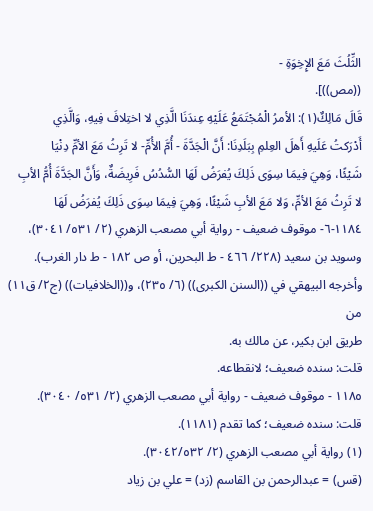الثِّلُثَ مَعَ الإِخِوَةِ -
((مص))].
قَالَ مَالِكٌ(١): الأمرُ الْمُجْتَمَعُ عَلَيْهِ عِندَنَا الَّذِي لا اختِلافَ فِيهِ، وَالَّذِي
أَدْرَكتُ عَلَيهِ أَهلَ العِلمِ بِبَلَدِنَا: أَنَّ الْجَدَّةَ - أُمَّ الأُمِّ- لا تَرِثُ مَعَ الأمِّ دِنْيَا
شَيْئًا، وَهِيَ فِيمَا سِوَى ذَلِكَ يُفرَضُ لَهَا السُّدُسُ فَرِيضَةٌ، وَأَنَّ الجَدَّةَ أُمُّ الأبِ
لا تَرِثُ مَعَ الأمِّ، وَلا مَعَ الأبِ شَيْئًا، وَهِيَ فِيمَا سِوَى ذَلِكَ يُفرَضُ لَهَا
١١٨٤-٦- موقوف ضعيف - رواية أبي مصعب الزهري (٢/ ٥٣١/ ٣٠٤١)،
وسويد بن سعيد (٢٢٨/ ٤٦٦ - ط البحرين، أو ص ١٨٢ - ط دار الغرب).
وأخرجه البيهقي في ((السنن الكبرى)) (٦/ ٢٣٥)، و((الخلافيات)) (ج٢/ ق١١) من
طریق ابن بکیر، عن مالك به.
قلت: سنده ضعيف؛ لانقطاعه.
١١٨٥ - موقوف ضعيف - رواية أبي مصعب الزهري (٢/ ٥٣١/ ٣٠٤٠).
قلت: سنده ضعيف؛ كما تقدم (١١٨١).
(١) رواية أبي مصعب الزهري (٢/ ٣٠٤٢/٥٣٢).
(قس) = عبدالرحمن بن القاسم (زد) = علي بن زياد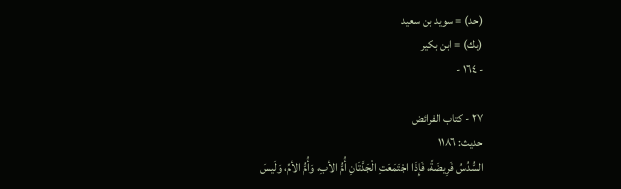(حد) = سوید بن سعید
(بك) = ابن بکیر
- ١٦٤ -

٢٧ - كتاب الفرائض
حديث: ١١٨٦
السُّدُسُ فَرِيضَةً، فَإِذَا اجْتَمَعَتِ الْجَدَّتَانِ أُمُّ الأبِ، وَأُمُّ الأمِّ، وَلَيسَ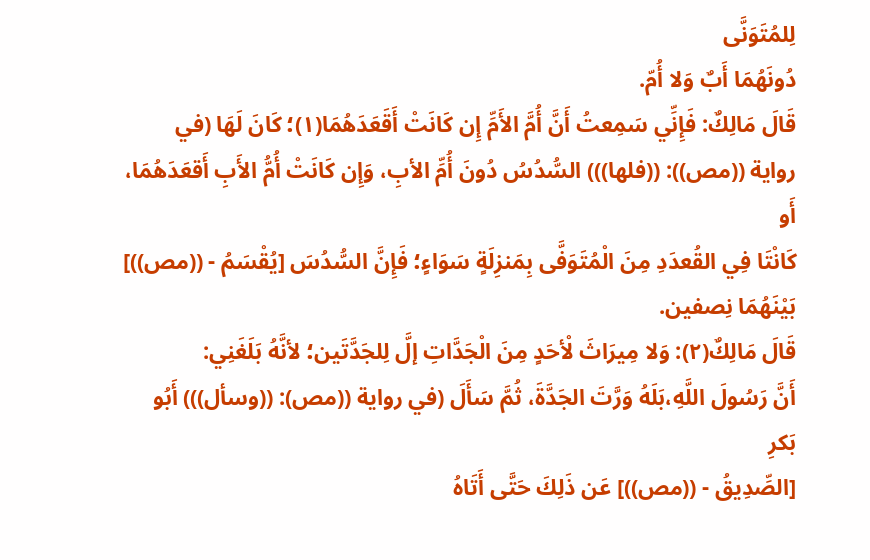لِلمُتَوَنَّى
دُونَهُمَا أَبٌ وَلا أُمّ.
قَالَ مَالِكٌ: فَإِنِّي سَمِعتُ أَنَّ أُمَّ الأَمِّ إِن كَانَتْ أَقَعَدَهُمَا(١)؛ كَانَ لَهَا (في
رواية ((مص)): ((فلها))) السُّدُسُ دُونَ أُمِّ الأبِ، وَإِن كَانَتْ أُمُّ الأَبِ أَقعَدَهُمَا، أَو
كَانْتَا فِي القُعدَدِ مِنَ الْمُتَوَفَّى بِمَنزِلَةٍ سَوَاءٍ؛ فَإِنَّ السُّدُسَ [يُقْسَمُ - ((مص))]
بَيْنَهُمَا نِصفين.
قَالَ مَالِكٌ(٢): وَلا مِيرَاثَ لْأحَدٍ مِنَ الْجَدَّاتِ إلَّ لِلجَدَّتَين؛ لأنَّهُ بَلَغَنِي:
أَنَّ رَسُولَ اللَّهِ،بَلَهُ وَرَّتَ الجَدَّةَ، ثُمَّ سَأَلَ (في رواية ((مص): ((وسأل))) أَبُو بَكرِ
[الصِّدِيقُ - ((مص))] عَن ذَلِكَ حَتَّى أَتَاهُ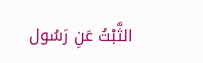الثَّبْتُ عَنِ رَسُول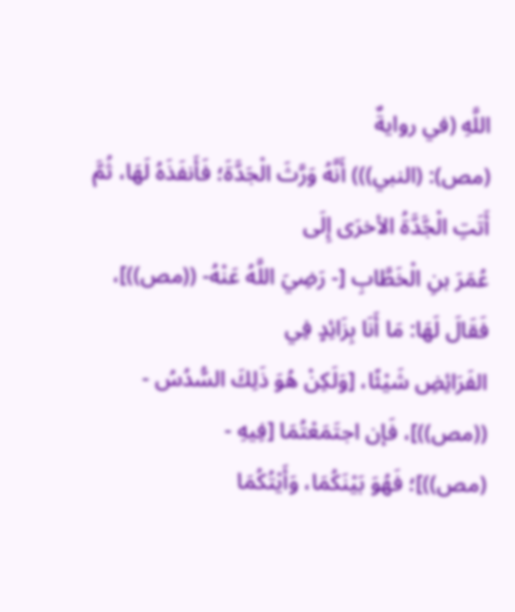اللَّهِ (في روايةٌ
(مص): (النبي))) أَنَّهُ وَرَّثَ الْجَدَّةَ؛ فَأَنفَذَهُ لَهَا، ثُمَّ أَتَتِ الْجَّدَّةُ الأخرَى إِلَى
عُمَرَ بنِ الْخَطَّابِ [- رَضِيَ اللَّهُ عَنْهُ- ((مص))]، فَقَالَ لَهَا: مَا أَنَا بِزَائِدٍ فِي
الفَرَائِضِ شَيْئًا، [وَلَكِنْ هُوَ ذَلِكَ السُّدُسُ - ((مص))]، فَإن اجتَمَعْتُمَا [فِيهِ -
(مص))]؛ فَهُوَ بَيْنَكُمَا، وَأَيْتُكُمَا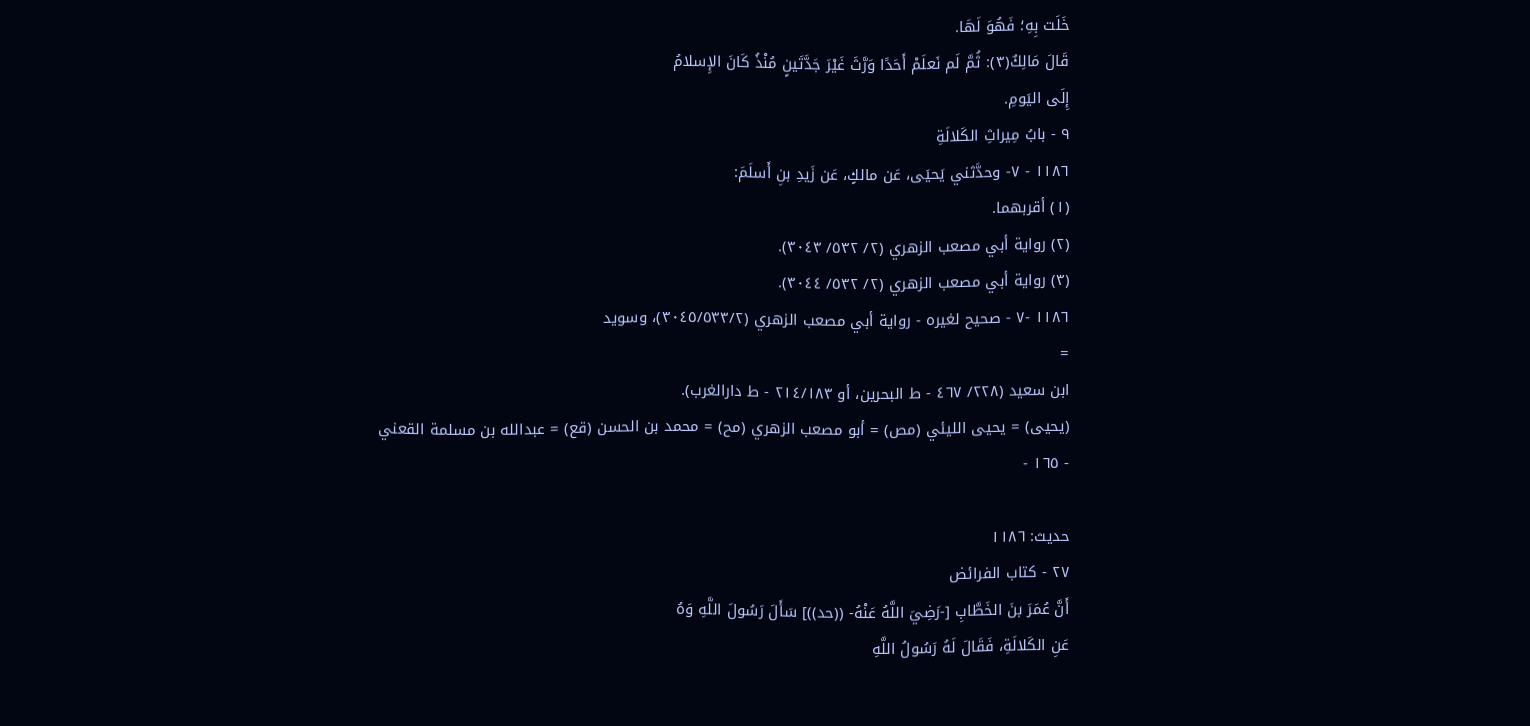خَلَت بِهِ؛ فَهُوَ لَهَا.
قَالَ مَالِكٌ(٣): ثُمَّ لَم نَعلَمْ أَحَدًا وَرَّثَ غَيْرَ جَدَّتَينٍ مُنْذُ كَانَ الإِسلامُ
إِلَى الیَومِ.
٩ - بابُ مِيراثِ الكَلالَةِ
١١٨٦ - ٧- وحدَّثني يَحيَى، عَن مالكٍ، عَن زَيدِ بنِ أَسلَمَ:
(١) أقربهما.
(٢) رواية أبي مصعب الزهري (٢/ ٥٣٢/ ٣٠٤٣).
(٣) رواية أبي مصعب الزهري (٢/ ٥٣٢/ ٣٠٤٤).
١١٨٦ -٧ - صحيح لغيره - رواية أبي مصعب الزهري (٣٠٤٥/٥٣٣/٢)، وسويد
=
ابن سعيد (٢٢٨/ ٤٦٧ - ط البحرين، أو ٢١٤/١٨٣ - ط دارالغرب).
(يحيى) = يحيى الليئي (مص) = أبو مصعب الزهري (مح) = محمد بن الحسن (قع) = عبدالله بن مسلمة القعني
- ١٦٥ -

حديث: ١١٨٦
٢٧ - كتاب الفرائض
أَنَّ عُمَرَ بنَ الخَطَّابِ [-رَضِيَ اللَّهُ عَنْهُ- ((حد))] سَأَلَ رَسُولَ اللَّهِ وَهُ
عَنِ الكَلالَةِ، فَقَالَ لَهُ رَسُولُ اللَّهِ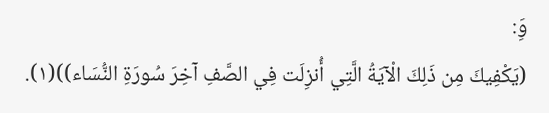وَِ:
(يَكْفِيكَ مِن ذَلِكَ الْآيَةُ الَّتِي أُنزِلَت فِي الصَّفِ آخِرَ سُورَةِ النُّسَاء))(١).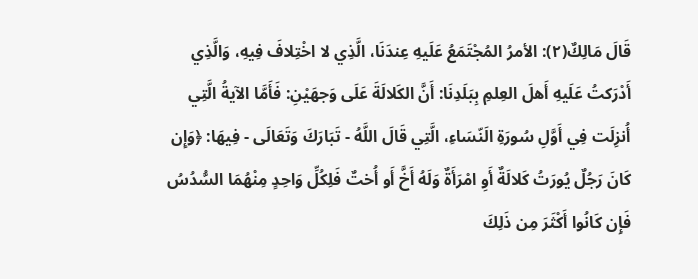قَالَ مَالِكٌ(٢): الأمرُ المُجْتَمَعُ عَلَيهِ عِندَنَا، الَّذِي لا اخْتِلافَ فِيهِ، وَالَّذِي
أَدْرَكتُ عَلَيهِ أَهلَ العِلمِ بِبَلَدِنَا: أَنَّ الكَلالَةَ عَلَى وَجهَيْنِ: فَأَمَّا الآيةُ الَّتِي
أُنزِلَت فِي أَوَّلِ سُورَةِ الَنّسَاءِ، الَّتِي قَالَ اللَّهُ - تَبَارَكَ وَتَعَالَى - فِيهَا: ﴿وَإِن
كَانَ رَجُلٌ يُورَتُ كَلالَةٌ أَوِ امْرَأَةٌ وَلَهُ أَخَّ أَو أُختٌ فَلِكُلِّ وَاحِدٍ مِنْهُمَا السُّدُسُ
فَإِن كَانُوا أَكْثَرَ مِن ذَلِكَ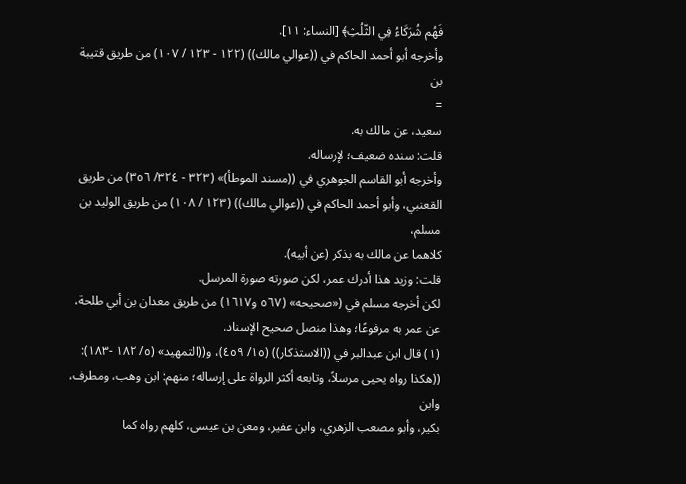فَهُم شُرَكَاءُ فِي الثّلُثِ﴾ [النساء: ١١].
وأخرجه أبو أحمد الحاكم في ((عوالي مالك)) (١٢٢ - ١٢٣ / ١٠٧) من طريق قتيبة بن
=
سعید، عن مالك به.
قلت: سنده ضعيف؛ لإرساله.
وأخرجه أبو القاسم الجوهري في ((مسند الموطأ)» (٣٢٣ - ٣٢٤/ ٣٥٦) من طريق
القعنبي، وأبو أحمد الحاكم في ((عوالي مالك)) (١٢٣ / ١٠٨) من طريق الوليد بن مسلم،
كلاهما عن مالك به بذکر (عن أبيه).
قلت: وزيد هذا أدرك عمر، لكن صورته صورة المرسل.
لكن أخرجه مسلم في («صحيحه» (٥٦٧ و١٦١٧) من طريق معدان بن أبي طلحة،
عن عمر به مرفوعًا؛ وهذا منصل صحيح الإسناد.
(١) قال ابن عبدالبر في ((الاستذكار)) (١٥/ ٤٥٩)، و((التمهيد» (٥/ ١٨٢ -١٨٣):
((هكذا رواه يحيى مرسلاً، وتابعه أكثر الرواة على إرساله؛ منهم: ابن وهب، ومطرف، وابن
بكير، وأبو مصعب الزهري، وابن عفير، ومعن بن عيسى، كلهم رواه كما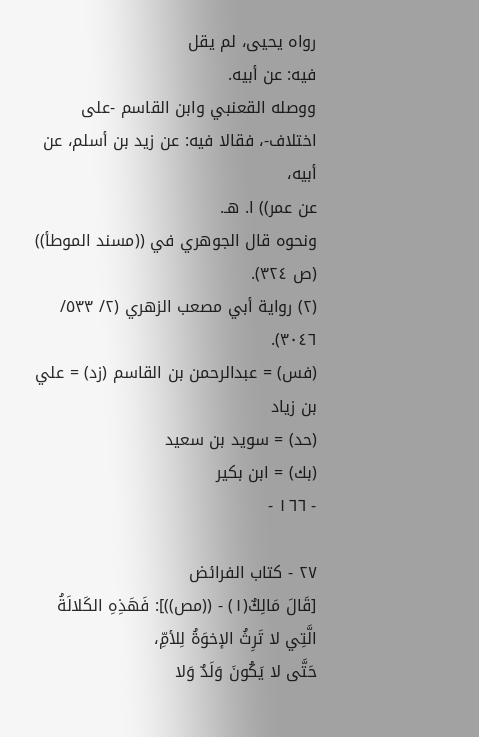رواه يحيى، لم يقل
فیه: عن أبيه.
ووصله القعنبي وابن القاسم -على اختلاف-، فقالا فيه: عن زيد بن أسلم، عن أبيه،
عن عمر)) ا. هـ.
ونحوه قال الجوهري في ((مسند الموطأ)) (ص ٣٢٤).
(٢) رواية أبي مصعب الزهري (٢/ ٥٣٣/ ٣٠٤٦).
(فس) = عبدالرحمن بن القاسم (زد) = علي بن زياد
(حد) = سويد بن سعيد
(بك) = ابن بكير
- ١٦٦ -

٢٧ - كتاب الفرائض
[قَالَ مَالِكٌ(١) - ((مص))]: فَهَذِهِ الكَلالَةُ الَّتِي لا تَرِثُ الإخوَةُ لِلأمِّ،
حَتَّى لا يَكُونَ وَلَدٌ وَلا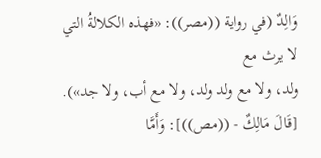وَالِدٌ (في رواية ((مصر)): «فهذه الكلالةُ التي لا يرث مع
ولد، ولا مع ولد ولد، ولا مع أب، ولا جد»).
[قَالَ مَالِكٌ - ((مص))]: وَأَمَّا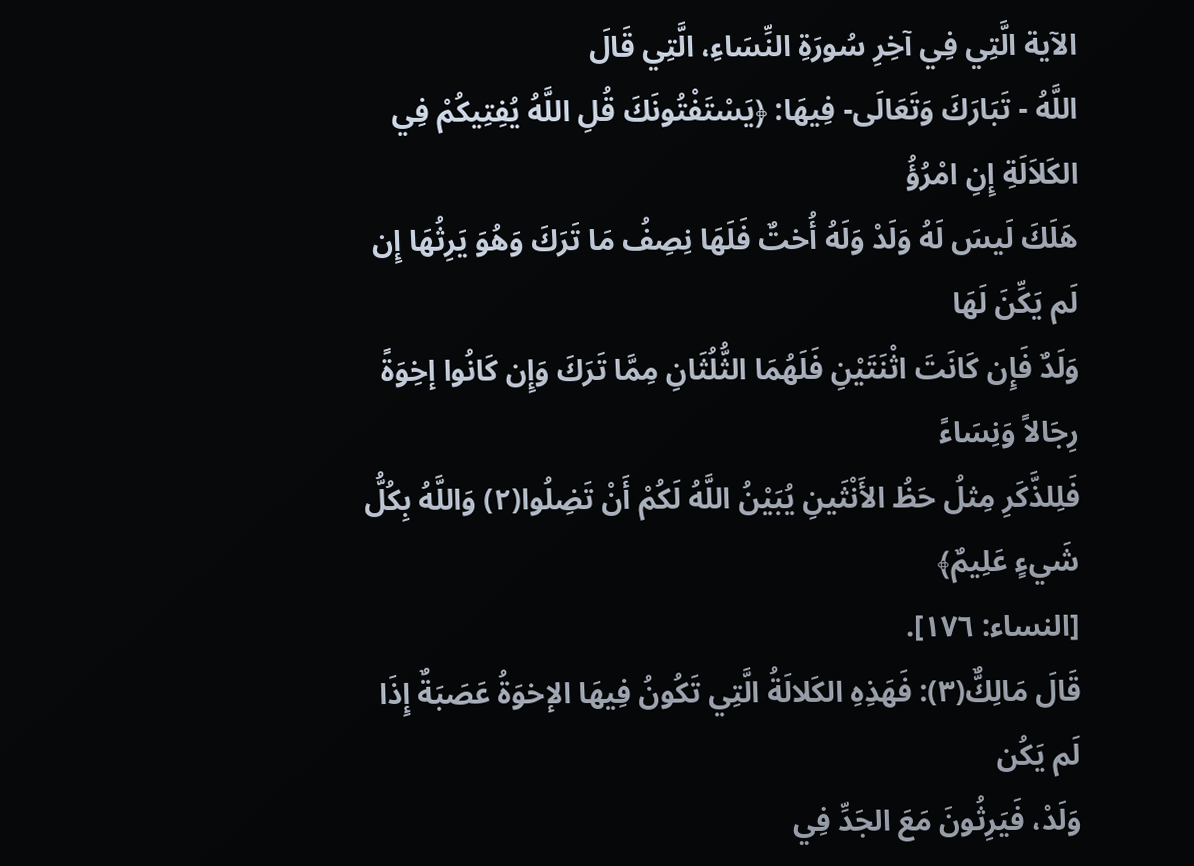الآية الَّتِي فِي آخِرِ سُورَةِ النِّسَاءِ، الَّتِي قَالَ
اللَّهُ - تَبَارَكَ وَتَعَالَى- فِيهَا: ﴿يَسْتَفْتُونَكَ قُلِ اللَّهُ يُفِتِيكُمْ فِي الكَلاَلَةِ إِنِ امْرُؤُ
هَلَكَ لَيسَ لَهُ وَلَدْ وَلَهُ أُختٌ فَلَهَا نِصِفُ مَا تَرَكَ وَهُوَ يَرِثُهَا إِن لَم يَكِّنَ لَهَا
وَلَدٌ فَإِن كَانَتَ اثْنَتَيْنِ فَلَهُمَا الثُّلُثَانِ مِمَّا تَرَكَ وَإِن كَانُوا إخِوَةً رِجَالاً وَنِسَاءً
فَلِلذَّكَرِ مِثلُ حَظُ الأَنْثَينِ يُبَيْنُ اللَّهُ لَكُمْ أَنْ تَضِلُوا(٢) وَاللَّهُ بِكُلُّ شَيءٍ عَلِيمٌ﴾
[النساء: ١٧٦].
قَالَ مَالِكٌّ(٣): فَهَذِهِ الكَلالَةُ الَّتِي تَكُونُ فِيهَا الإخوَةُ عَصَبَةٌ إِذَا لَم يَكُن
وَلَدْ، فَيَرِثُونَ مَعَ الجَدِّ فِي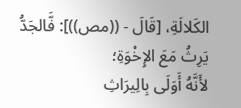الكَلالَةِ، [قَالَ - ((مص))]: فَّالجَدُّ يَرِثُ مَعَ الإِخْوَةِ؛
لأَنَّهُ أَوَلَى بِالِيرَاثِ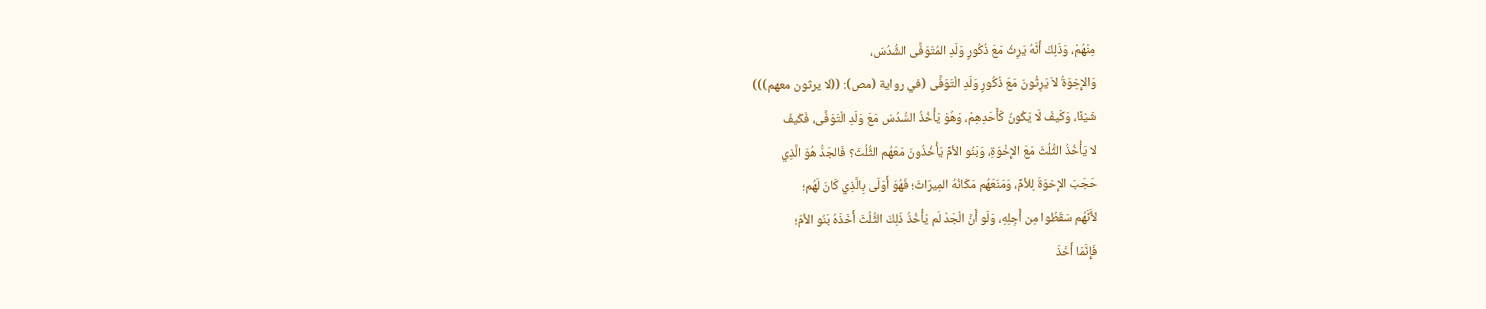مِنْهُمْ، وَذَلِكَ أَنَّهُ يَرِثُ مَعَ ذُكُورٍ وَلَدِ المُتَوَفَّى الشُّدُسَ،
وَالإِخِوَةُ لاَ يَرِثُونَ مَعَ ذُكُورٍ وَلَدِ الْتَوَفَّى (في رواية (مص): ((لا يرثون معهم)))
شَيْئًا، وَكَيفَ لَا يَكُونُ كَأَحَدِهِمْ، وَهُوَ يَأْخُذُ السُّدُسَ مَعَ وَلَدِ الْتَوَفَّى، فَكَيفَ
لا يَأْخُذُ الثُّلُثَ مَعَ الإِخْوَةِ، وَبَنُو الأمِّ يَأْخُذُونَ مَعَهُم الثُّلُثَ؟ فَالجَدُّ هُوَ الَّذِي
حَجَبَ الإخوَةَ لِلأمِّ، وَمَنَعَهُم مَكَانُهُ المِيرَاثَ؛ فَهُوَ أَوَلَى بِالَّذِي كَانَ لَهُم؛
لأَنَّهُم سَقَطُوا مِن أَجِلِهِ، وَلَو أَنَّ الْجَدْ لَم يَأْخُذُ ذَلِكَ الثُّلُثَ أَخَذَهُ بَنُو الأمّ؛
فَإِنَّمَا أَخَذَ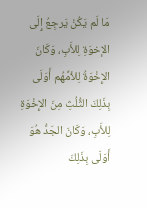مَا لَم يَكُنْ يَرجِعُ إِلَى الإخوَةِ لِلأَبِ، وَكَانَ الإِخْوَةُ لِلأمِّهُم أَوَلَى
بِذَلِكَ الثُّلُثِ مِنَ الإِخْوَةِ لِلأَبِ، وَكَانَ الجَدُّ هُوَ أَوَلَى بِذَلِكَ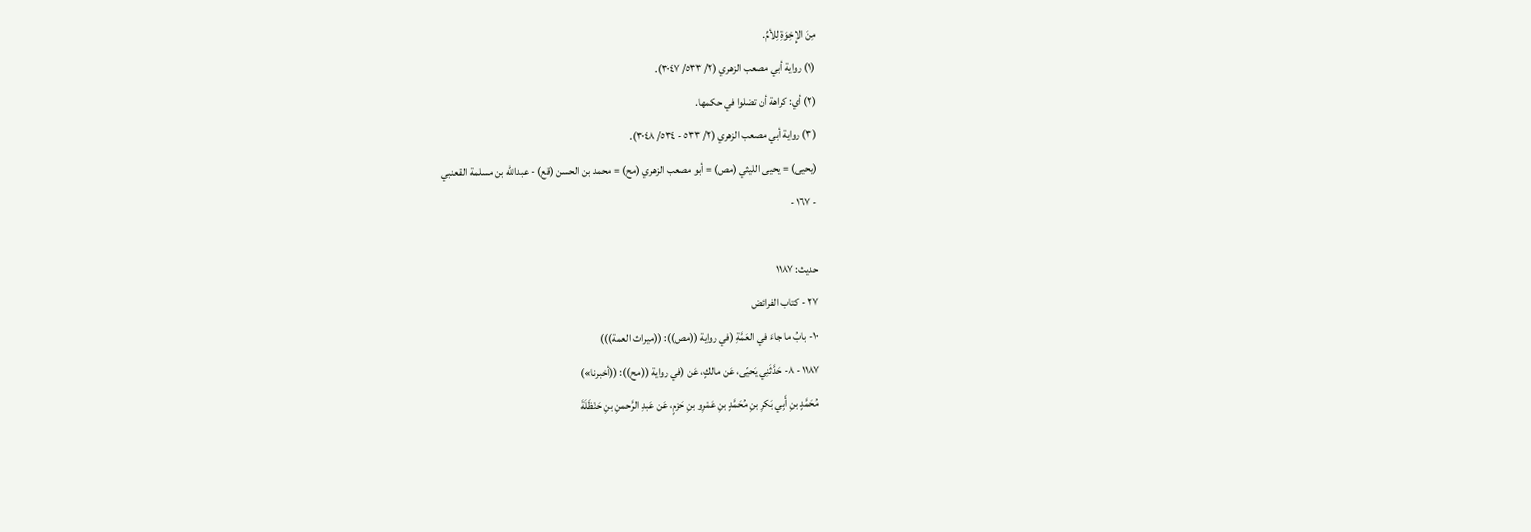مِنَ الإِخِوَةِ لِلأمِّ.
(١) رواية أبي مصعب الزهري (٢/ ٥٣٣/ ٣٠٤٧).
(٢) أي: كراهة أن تضلوا في حكمها.
(٣) رواية أبي مصعب الزهري (٢/ ٥٣٣ - ٥٣٤/ ٣٠٤٨).
(يحيى) = يحيى الليثي (مص) = أبو مصعب الزهري (مح) = محمد بن الحسن (قع) - عبدالله بن مسلمة القعنبي
- ١٦٧ -

حديث: ١١٨٧
٢٧ - كتاب الفرائض
١٠- بابُ ما جاءَ في العَمَّةِ (في رواية ((مص)): ((ميراث العمة)))
١١٨٧ - ٨- حَدَّثَنِي يَحيّى، عَن مالكٍ، عَن (في رواية ((مح)): ((أخبرنا»)
مُحَمَّدٍ بنِ أَبِي بَكرِ بنِ مُحَمَّدٍ بنِ عَمْرِو بنِ حَزمٍ، عَن عَبدِ الرَّحمنِ بنِ حَنْظَلَةَ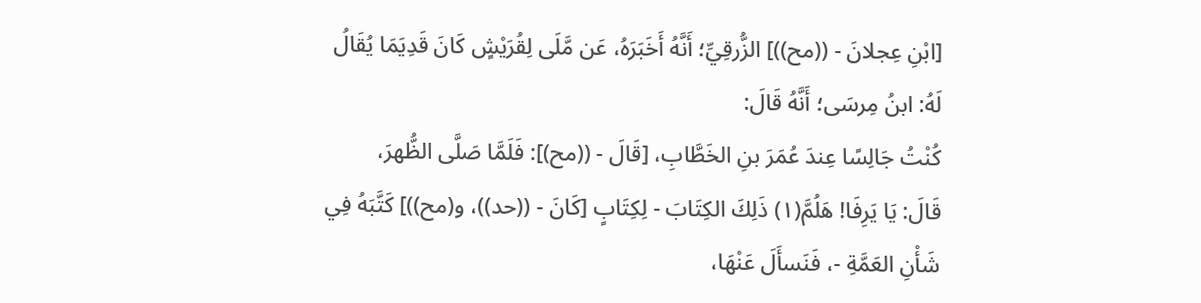[ابْنِ عِجلانَ - ((مح))] الزُّرقِيِّ؛ أَنَّهُ أَخَبَرَهُ، عَن مَّلَى لِقُرَيْشٍ كَانَ قَدِيَمَا يُقَالُ
لَهُ: ابنُ مِرسَى؛ أَنَّهُ قَالَ:
كُنْتُ جَالِسًا عِندَ عُمَرَ بنِ الخَطَّابِ، [قَالَ - ((مح)]: فَلَمَّا صَلَّى الظُّهرَ،
قَالَ: يَا يَرِفَا! هَلُمَّ(١) ذَلِكَ الكِتَابَ - لِكِتَابٍ [كَانَ - ((حد))، و(مح))] كَتَّبَهُ فِي
شَأْنِ العَمَّةِ -، فَنَسأَلَ عَنْهَا،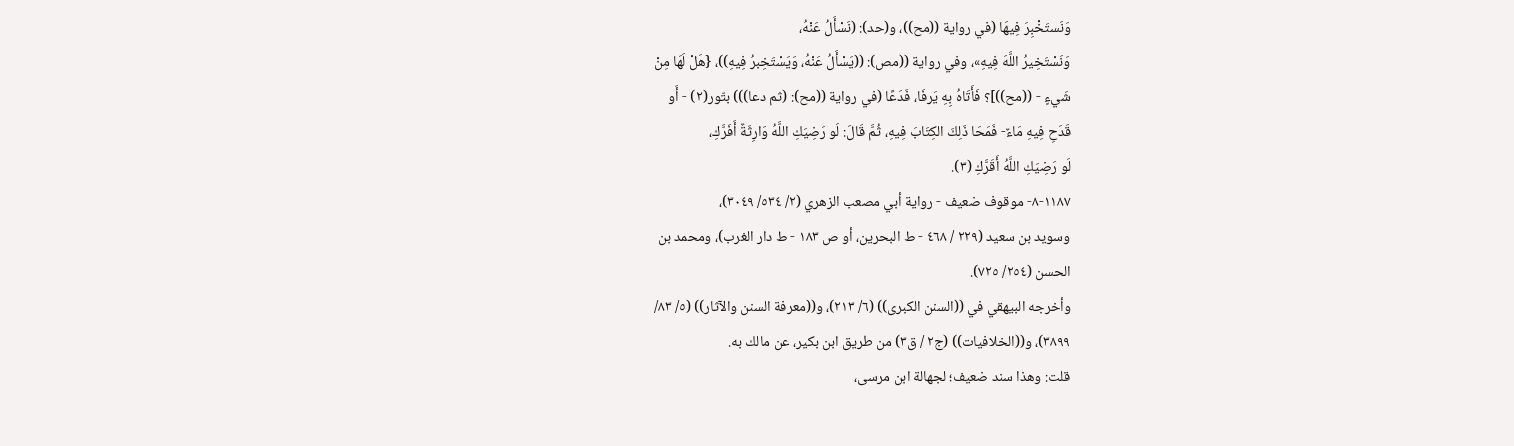وَنَستَخْبِرَ فِيهَا (في رواية ((مح))، و(حد): (نَسْأَلُ عَنْهُ،
وَنَسْتَخِيرُ اللَّهَ فِيهِ»، وفي رواية ((مص): ((يَسْأَلُ عَنْهُ، وَيَسْتَخِبرُ فِيهِ))، {هَلْ لَهَا مِنْ
شَيءٍ - ((مح))]؟ فَأَتَاهُ بِهِ يَرفَا، فَدَعًا (في رواية ((مح): (ثم دعا))) بتّور(٢) - أَو
قَدَحِ فِيهِ مَاءٌ- فَمَحَا ذَلِكَ الكِتَابَ فِيهِ، ثُمَّ قَالَ: لَو رَضِيَكِ اللَّهُ وَارِثَةٌ أَفَرَّكِ،
لَو رَضِيَكِ اللَّهُ أَقَرَّكِ (٣).
١١٨٧-٨- موقوف ضعيف - رواية أبي مصعب الزهري (٢/ ٥٣٤/ ٣٠٤٩)،
وسويد بن سعيد (٢٢٩ / ٤٦٨ - ط البحرين، أو ص ١٨٣ - ط دار الغرب)، ومحمد بن
الحسن (٢٥٤/ ٧٢٥).
وأخرجه البيهقي في ((السنن الكبرى)) (٦/ ٢١٣)، و((معرفة السنن والآثار)) (٥/ ٨٣/
٣٨٩٩)، و((الخلافيات)) (ج٢ / ق٣) من طريق ابن بكير، عن مالك به.
قلت: وهذا سند ضعيف؛ لجهالة ابن مرسى،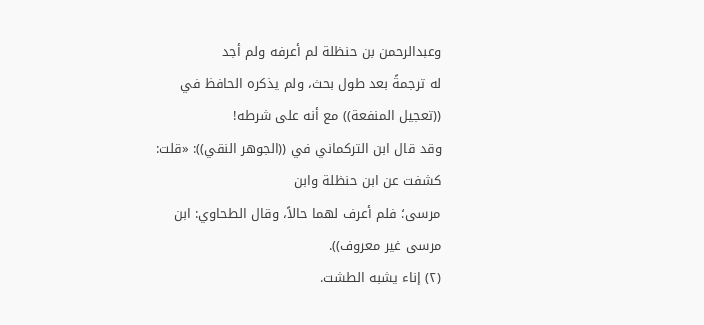وعبدالرحمن بن حنظلة لم أعرفه ولم أجد
له ترجمةً بعد طول بحث، ولم يذكره الحافظ في ((تعجيل المنفعة)) مع أنه على شرطه!
وقد قال ابن التركماني في ((الجوهر النقي)): «قلت: كشفت عن ابن حنظلة وابن
مرسى؛ فلم أعرف لهما حالاً، وقال الطحاوي: ابن مرسى غير معروف)).
(٢) إناء يشبه الطشت.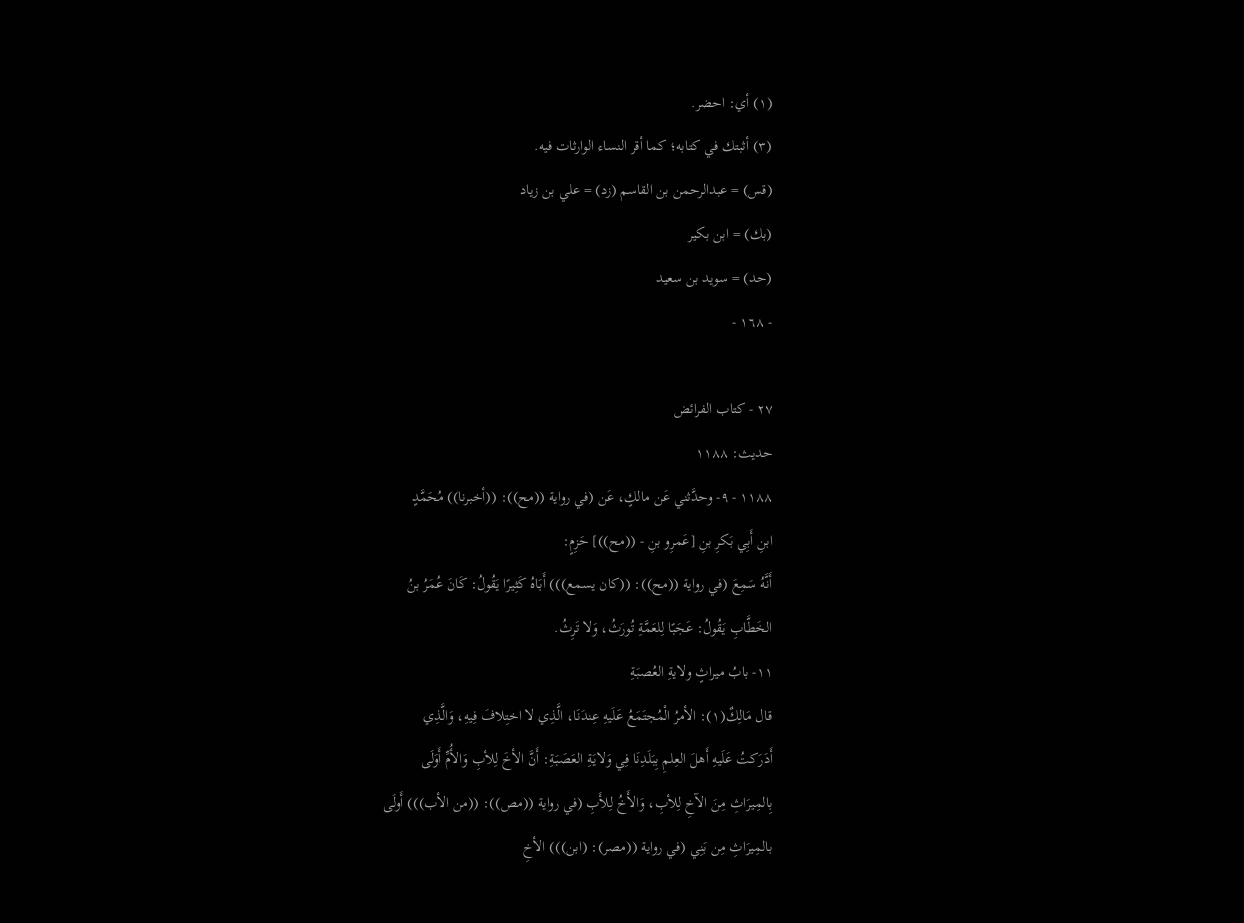(١) أي: احضر.
(٣) أثبتك في كتابه؛ كما أقر النساء الوارثات فيه.
(قس) = عبدالرحمن بن القاسم (زد) = علي بن زياد
(بك) = ابن بكير
(حد) = سويد بن سعيد
- ١٦٨ -

٢٧ - كتاب الفرائض
حديث: ١١٨٨
١١٨٨ - ٩- وحدَّثني عَن مالكٍ، عَن (في رواية ((مح)): ((أخبرنا)) مُحَمَّدٍ
ابنِ أَبِي بَكرِ بنِ [عَمرِو بنِ - ((مح))] حَزِمٍ:
أَنَّهُ سَمِعَ (في رواية ((مح)): ((كان يسمع))) أَبَاهُ كَثِيرًا يَقُولُ: كَانَ عُمَرُ بنُ
الخَطَّابِ يَقُولُ: عَجَبًا لِلعَمَّةِ تُورَثُ، وَلا تَرِثُ.
١١- بابُ ميراثٍ ولايةِ العُصبَةِ
قال مَالِكٌ(١): الأمرُ الْمُجتَمَعُ عَلَيهِ عِندَنَا، الَّذِي لا اختِلافَ فِيهِ، وَالَّذِي
أَدَرَكتُ عَلَيهِ أَهلَ العِلمِ بِبَلَدِنَا فِي وَلايَةِ العَصَبَةِ: أَنَّ الأخَ لِلأبِ وَالأُمِّ أَوَلَى
بِالمِيرَاثِ مِنَ الآخِ لِلأبِ، وَالأَخُ لِلأَبِ (في رواية ((مص)): ((من الأب))) أَولَى
بالمِيرَاثِ مِن بَنِي (في رواية ((مصر): (ابن))) الأخِ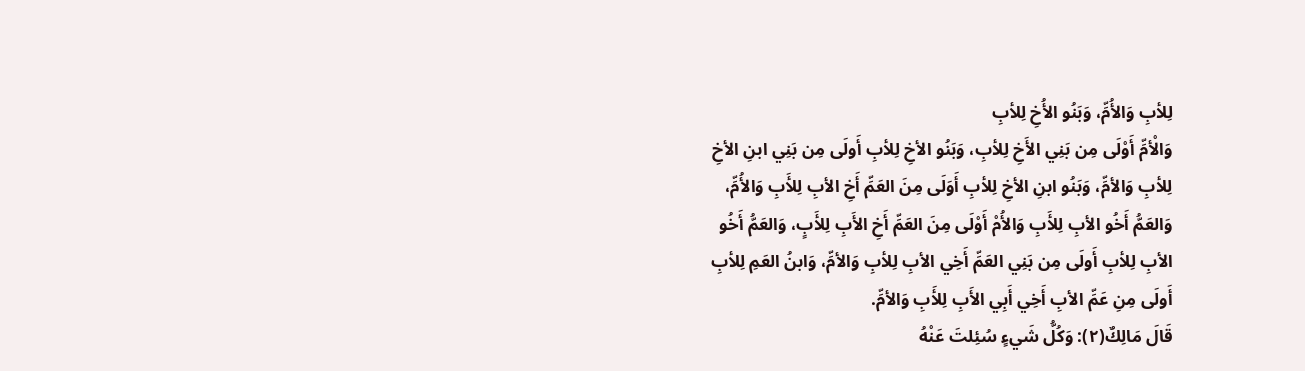لِلأبِ وَالأُمِّ، وَبَنُو الأُخِ لِلأبِ
وَالْأمِّ أَوْلَى مِن بَنِي الأَخِ لِلأبِ، وَبَنُو الأخِ لِلأبِ أَولَى مِن بَنِي ابنِ الأخِ
لِلأبِ وَالأمِّ، وَبَنُو ابنِ الأخِ لِلأبِ أَوَلَى مِنَ العَمِّ أَخِ الأبِ لِلأَبِ وَالأُمِّ،
وَالعَمُّ أَخُو الأبِ لِلأَبِ وَالأُمْ أَوْلَى مِنَ العَمِّ أَخِ الأَبِ لِلأَبٍ، وَالعَمُّ أَخُو
الأبِ لِلأبِ أَولَى مِن بَنِي العَمِّ أَخِي الأبِ لِلأبِ وَالأمِّ، وَابنُ العَمِ لِلأبِ
أَولَى مِنِ عَمِّ الأبِ أَخِي أَبِي الأَبِ لِلأَبِ وَالأمِّ.
قَالَ مَالِكٌ(٢): وَكُلُّ شَيءٍ سُئِلتَ عَنْهُ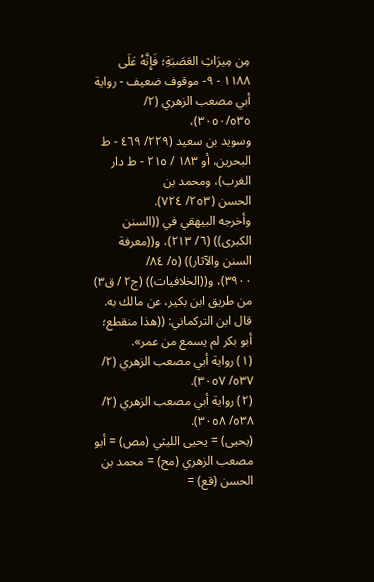مِن مِيرَاثِ العَصَبَةِ؛ فَإِنَّهُ عَلَى
١١٨٨ - ٩- موقوف ضعيف - رواية أبي مصعب الزهري (٢/ ٣٠٥٠/٥٣٥)،
وسويد بن سعيد (٢٢٩/ ٤٦٩ - ط البحرين، أو ١٨٣ / ٢١٥ - ط دار الغرب)، ومحمد بن
الحسن (٢٥٣/ ٧٢٤).
وأخرجه البيهقي في ((السنن الكبرى)) (٦/ ٢١٣)، و((معرفة السنن والآثار)) (٥/ ٨٤/
٣٩٠٠)، و((الخلافيات)) (ج٢ / ق٣) من طريق ابن بكير، عن مالك به.
قال ابن التركماني: ((هذا منقطع؛ أبو بكر لم يسمع من عمر».
(١) رواية أبي مصعب الزهري (٢/ ٥٣٧/ ٣٠٥٧).
(٢) رواية أبي مصعب الزهري (٢/ ٥٣٨/ ٣٠٥٨).
(يحيى) = يحيى الليثي (مص) = أبو مصعب الزهري (مح) = محمد بن الحسن (قع) =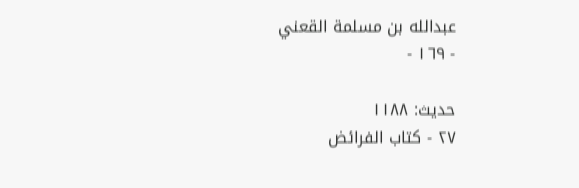عبدالله بن مسلمة القعني
- ١٦٩ -

حديث: ١١٨٨
٢٧ - كتاب الفرائض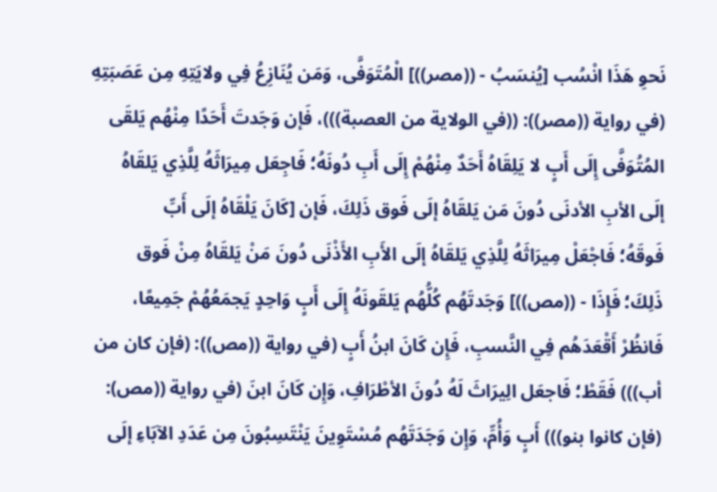نَحوِ هَذَا انْسُب [يُنسَبُ - ((مصر))] الْمُتَوَفَّى، وَمَن يُنَازِعُ فِي ولايَتِهِ مِن عَصَبَتِهِ
(في رواية ((مصر)): ((في الولاية من العصبة)))، فَإن وَجَدتَ أَحَدًا مِنْهُم يَلقَى
المُتُوَفَّى إِلَى أَبٍ لا يَلِقَاهُ أَحَدٌ مِنْهُمْ إِلَى أَبِ دُونَهُ؛ فَاجِعَل مِيرَاثَهُ لِلَّذِي يَلقَاهُ
إلَى الأبِ الأدنَى دُونَ مَن يَلقَاهُ إلَى فَوق ذَلِكَ، فَإن [كَانَ يَلْقَاهُ إلَى أَبِّ
فَوقَهُ؛ فَاجْعَلْ مِيرَاثَهُ لِلَّذِي يَلقَاهُ إلَى الأَبِ الأَذْنَى دُونَ مَنْ يَلقَاهُ مِنْ فَوق
ذَلِكَ؛ فَإِذَا - ((مص))] وَجَدتَهُم كُلُّهُم يَلقَونَهُ إِلَى أَبٍ وَاحِدٍ يَجمَعُهُمْ جَمِيعًا،
فَانظُرْ أَقْعَدَهُم فِي النَّسبِ، فَإِن كَانَ ابنُ أَبٍ (في رواية ((مص)): (فإن كان من
أب))) فَقَطْ؛ فَاجعَل الِيرَاثَ لَهُ دُونَ الأطْرَافِ، وَإِن كَانَ ابنَ (في رواية ((مص):
(فإن كانوا بنو))) أَبٍ وَأُمِّ، وَإِن وَجَدَتَهُم مُسْتَوِينَ يَنْتَسِبُونَ مِن عَدَدِ الآبَاءِ إلَى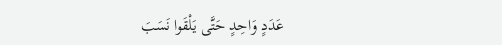عَدَدٍ وَاحِدٍ حَتَّى يَلْقَوا نَسَبَ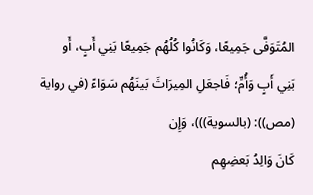المُتَوَفَّى جَمِيعًا، وَكَانُوا كُلُهُم جَمِيعًا بَنِي أَبٍ، أَو
بَنِي أَبٍ وَأُمِّ؛ فَاجعَلِ المِيرَاثَ بَينَهُم سَوَاءً (في رواية (مص)): (بالسوية)))، وَإِن
كَانَ وَالِدُ بَعضِهِم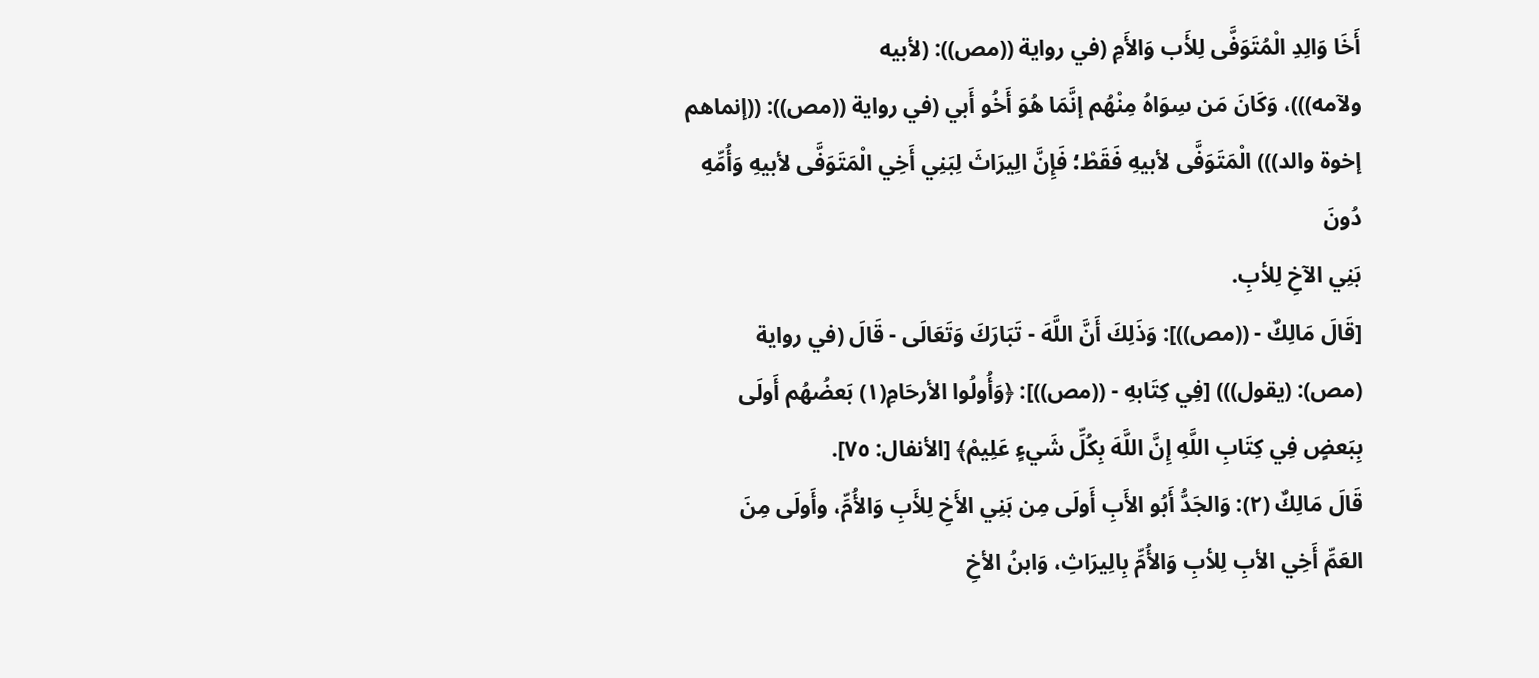أَخَا وَالِدِ الْمُتَوَفَّى لِلأَب وَالأَمِ (في رواية ((مص)): (لأبيه
ولآمه)))، وَكَانَ مَن سِوَاهُ مِنْهُم إنَّمَا هُوَ أَخُو أَبي (في رواية ((مص)): ((إنماهم
إخوة والد))) الْمَتَوَفَّى لأبيهِ فَقَطْ؛ فَإِنَّ الِيرَاثَ لِبَنِي أَخِي الْمَتَوَفَّى لأبيهِ وَأُمِّهِ دُونَ
بَنِي الآخِ لِلأبِ.
[قَالَ مَالِكٌ - ((مص))]: وَذَلِكَ أَنَّ اللَّهَ - تَبَارَكَ وَتَعَالَى - قَالَ (في رواية
(مص): (يقول))) [فِي كِتَابهِ - ((مص))]: ﴿وَأُولُوا الأرحَامِ(١) بَعضُهُم أَولَى
بِبَعضٍ فِي كِتَابِ اللَّهِ إِنَّ اللَّهَ بِكُلِّ شَيءٍ عَلِيمْ﴾ [الأنفال: ٧٥].
قَالَ مَالِكٌ (٢): وَالجَدُّ أَبُو الأَبِ أَولَى مِن بَنِي الأَخِ لِلأَبِ وَالأُمِّ، وأَولَى مِنَ
العَمِّ أَخِي الأبِ لِلأبِ وَالأُمِّ بِالِيرَاثِ، وَابنُ الأخِ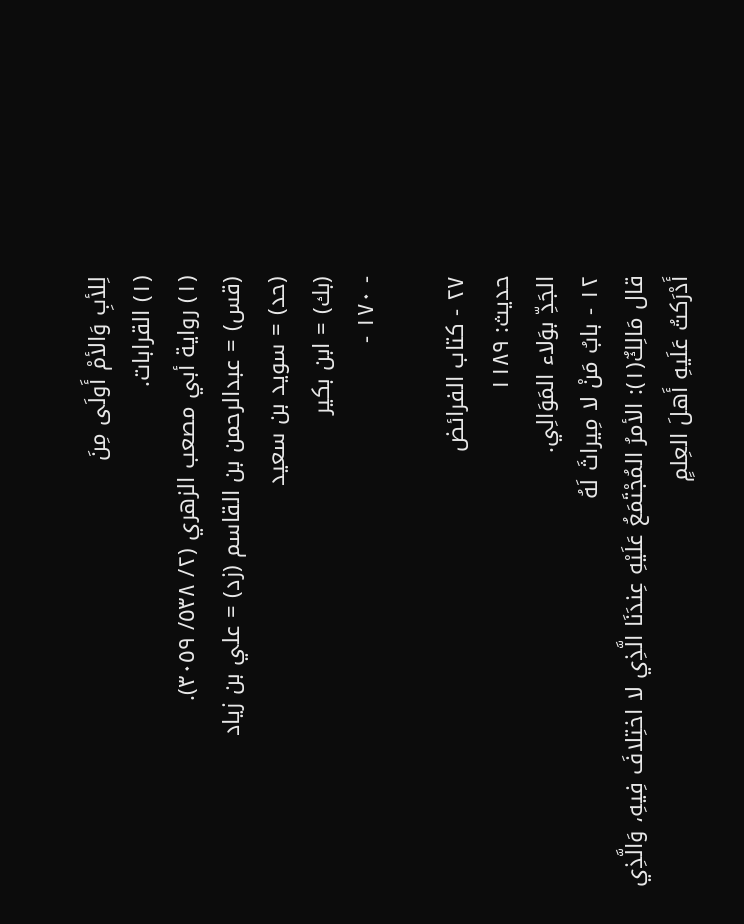لِلأبِ وَالأمْ أَولَى مِنَ
(١) القرابات.
(١) رواية أبي مصعب الزهري (٢/ ٥٣٨/ ٣٠٥٩).
(قس) = عبدالرحمن بن القاسم (زد) = علي بن زياد
(حد) = سويد بن سعيد
(بك) = ابن بكير
- ١٧٠ -

٢٧ - كتاب الفرائض
حديث: ١١٨٩
الجَدِّ بوَلاء المَوَالِي.
١٢ - بابُ مَنْ لا مِیراثَ لَهُ
قال مَالِكٌ(١): الأمرُ المُجْتَمَعُ عَلَيْهِ عِندَنَا الَّذِي لا اختِلافَ فِيهِ، وَالَّذِي
أَدْرَكتُ عَلَيهِ أَهلَ العِلمٍ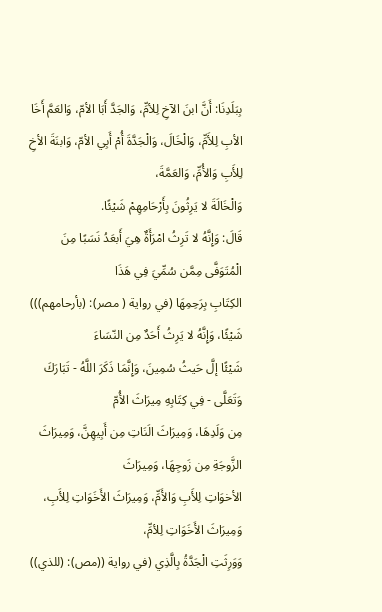بِبَلَدِنَا: أَنَّ ابنَ الآخِ لِلأمِّ، وَالجَدَّ أَبَا الأمّ، وَالعَمَّ أَخَا
الأبِ لِلأَمِّ، وَالْخَالَ، وَالْجَدَّةَ أُمْ أَبِي الأمّ، وَابنَةَ الأخِ لِلأَبِ وَالأُمِّ، وَالعَمَّةَ،
وَالْخَالَةَ لا يَرِثُونَ بِأَرْحَامِهِمْ شَيْئًا.
قَالَ: وَإِنَّهُ لا تَرِثُ امْرَأَةٌ هِيَ أَبعَدُ نَسَبًا مِنَ الْمُتَوَفَّى مِمَّن سُمِّيَ فِي هَذَا
الكِتَابِ بِرَحِمِهَا (في رواية ( مصر): (بأرحامهم))) شَيْئًا، وَإِنَّهُ لا يَرِثُ أَحَدٌ مِن النّسَاءَ
شَيْئًا إلَّ حَيثُ سُمِينَ، وَإِنَّمَا ذَكَرَ اللَّهُ - تَبَارَكَ وَتَعَلَّى - فِي كِتَابِهِ مِيرَاثَ الأُمّ
مِن وَلَدِهَا، وَمِيرَاثَ الَنَاتِ مِن أَبِيهِنَّ، وَمِيرَاثَ الزَّوجَةِ مِن زَوجِهَا، وَمِيرَاثَ
الأخوَاتِ لِلأَبِ وَالأَمِّ، وَمِيرَاثَ الأَخَوَاتِ لِلأَبِ، وَمِيرَاثَ الأَخَوَاتِ لِلأمِّ،
وَوَرِثَتِ الْجَدَّةُ بِالَّذِي (في رواية ((مص): (للذي))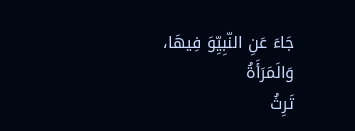جَاءَ عَنِ النّبِيِّوَ فِيهَا، وَالَمَرَأَةُ
تَرِثُ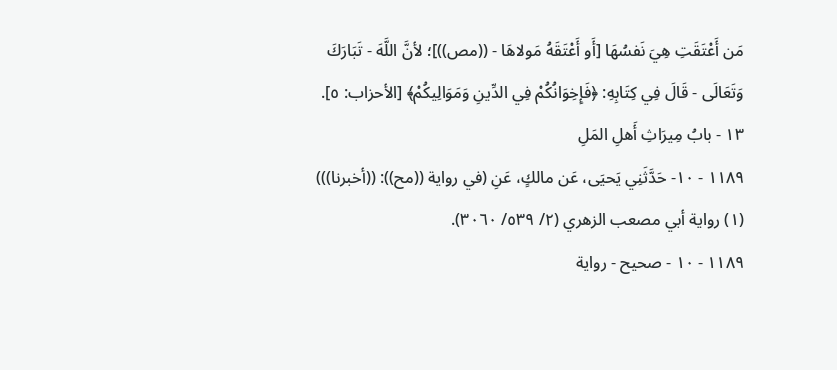مَن أَعْتَقَتِ هِيَ نَفسُهَا [أَو أَعْتَقَهُ مَولاهَا - ((مص))]؛ لأنَّ اللَّهَ - تَبَارَكَ
وَتَعَالَى - قَالَ فِي كِتَابِهِ: ﴿فَإِخِوَانُكُمْ فِي الدِّينِ وَمَوَالِيكُمْ﴾ [الأحزاب: ٥].
١٣ - بابُ مِيرَاثِ أَهلِ المَلِ
١١٨٩ - ١٠- حَدَّثَنِي يَحيَى، عَن مالكٍ، عَنِ (في رواية ((مح)): ((أخبرنا)))
(١) رواية أبي مصعب الزهري (٢/ ٥٣٩/ ٣٠٦٠).
١١٨٩ - ١٠ - صحيح - رواية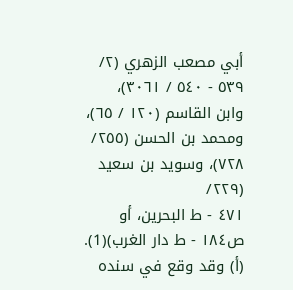أبي مصعب الزهري (٢/ ٥٣٩ - ٥٤٠ / ٣٠٦١)،
وابن القاسم (١٢٠ / ٦٥)، ومحمد بن الحسن (٢٥٥/ ٧٢٨)، وسويد بن سعيد (٢٢٩/
٤٧١ - ط البحرين، أو ص١٨٤ - ط دار الغرب)(1).
(أ) وقد وقع في سنده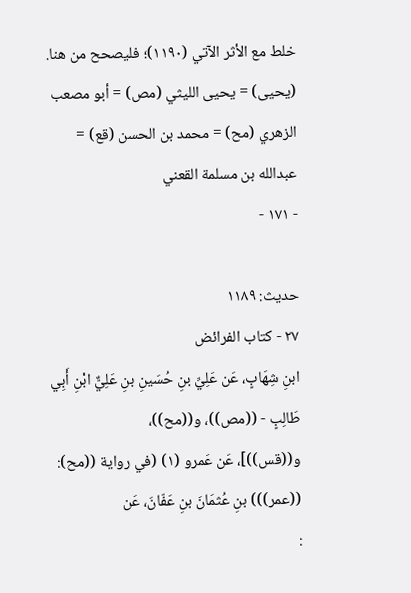خلط مع الأثر الآتي (١١٩٠)؛ فليصحح من هنا.
(يحيى) = يحيى الليثي (مص) = أبو مصعب الزهري (مح) = محمد بن الحسن (قع) = عبدالله بن مسلمة القعني
- ١٧١ -

حديث: ١١٨٩
٢٧ - كتاب الفرائض
ابنِ شِهَابٍ، عَن عَلِيِّ بنِ حُسَينِ بنِ عَلِيٌّ ابْنِ أَبِي طَالِبٍ - ((مص))، و((مح))،
و((قس))]، عَن عَمرو (١) (في رواية ((مح): ((عمر))) بنِ عُثمَانَ بنِ عَفّانَ، عَن
: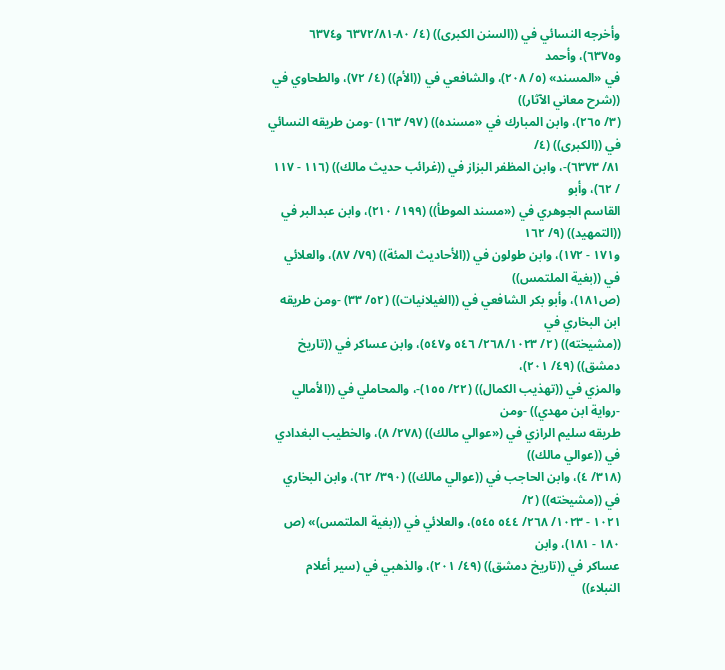وأخرجه النسائي في ((السنن الكبرى)) (٤/ ٨٠-٦٣٧٢/٨١ و٦٣٧٤ و٦٣٧٥)، وأحمد
في «المسند» (٥/ ٢٠٨)، والشافعي في ((الأم)) (٤/ ٧٢)، والطحاوي في ((شرح معاني الآثار))
(٣/ ٢٦٥)، وابن المبارك في «مسنده)) (٩٧/ ١٦٣) -ومن طريقه النسائي في ((الكبرى)) (٤/
٨١/ ٦٣٧٣)-، وابن المظفر البزاز في ((غرائب حديث مالك)) (١١٦ - ١١٧ / ٦٢)، وأبو
القاسم الجوهري في («مسند الموطأ)) (١٩٩/ ٢١٠)، وابن عبدالبر في ((التمهيد)) (٩/ ١٦٢
و١٧١ - ١٧٢)، وابن طولون في ((الأحاديث المئة)) (٧٩/ ٨٧)، والعلائي في ((بغية الملتمس))
(ص١٨١)، وأبو بكر الشافعي في ((الغيلانيات)) (٥٢/ ٣٣) -ومن طريقه ابن البخاري في
((مشيخته)) (٢/ ٢٦٨/١٠٢٣/ ٥٤٦ و٥٤٧)، وابن عساكر في ((تاريخ دمشق)) (٤٩/ ٢٠١)،
والمزي في ((تهذيب الكمال)) (٢٢/ ١٥٥)-، والمحاملي في ((الأمالي -رواية ابن مهدي)) -ومن
طريقه سليم الرازي في («عوالي مالك)) (٢٧٨/ ٨)، والخطيب البغدادي في ((عوالي مالك))
(٣١٨/ ٤)، وابن الحاجب في ((عوالي مالك)) (٣٩٠/ ٦٢)، وابن البخاري في ((مشيخته)) (٢/
١٠٢١ - ١٠٢٣/ ٢٦٨/ ٥٤٤ ٥٤٥)، والعلائي في ((بغية الملتمس)» (ص ١٨٠ - ١٨١)، وابن
عساكر في ((تاريخ دمشق)) (٤٩/ ٢٠١)، والذهبي في (سير أعلام النبلاء))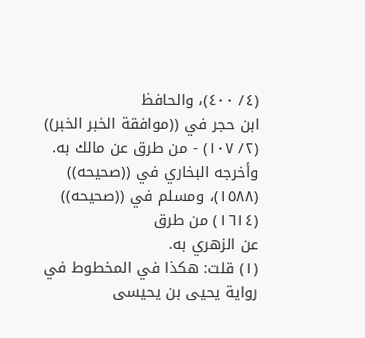(٤/ ٤٠٠)، والحافظ
ابن حجر في ((موافقة الخبر الخبر)) (٢/ ١٠٧) - من طرق عن مالك به.
وأخرجه البخاري في ((صحيحه)) (١٥٨٨)، ومسلم في ((صحيحه)) (١٦١٤) من طرق
عن الزهري به.
(١) قلت: هكذا في المخطوط في رواية يحيى بن یحیسی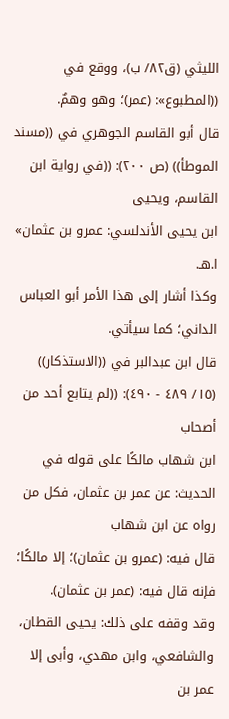الليثي (ق٨٢/ ب)، ووقع في
((المطبوع»: (عمر)؛ وهو وهمٌ.
قال أبو القاسم الجوهري في ((مسند الموطأ)) (ص ٢٠٠): ((في رواية ابن القاسم، ويحيى
ابن یحیی الأندلسي: عمرو بن عثمان» ا.هـ.
وكذا أشار إلى هذا الأمر أبو العباس الداني؛ كما سيأتي.
قال ابن عبدالبر في ((الاستذكار)) (١٥/ ٤٨٩ - ٤٩٠): ((لم يتابع أحد من أصحاب
ابن شهاب مالكًا على قوله في الحديث: عن عمر بن عثمان، فكل من رواه عن ابن شهاب
قال فيه: (عمرو بن عثمان)؛ إلا مالكًا؛ فإنه قال فيه: (عمر بن عثمان).
وقد وقفه على ذلك: يحيى القطان، والشافعي، وابن مهدي، وأبى إلا عمر بن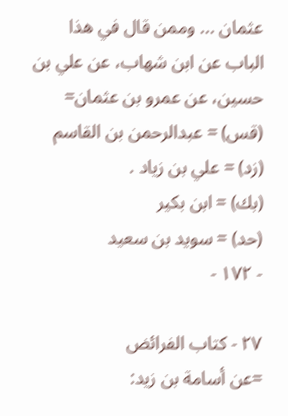عثمان ... وممن قال في هذا الباب عن ابن شهاب، عن علي بن حسين، عن عمرو بن عثمان=
(قس) = عبدالرحمن بن القاسم (زد) = علي بن زياد .
(بك) = ابن بکیر
(حد) = سوید بن سعيد
- ١٧٢ -

٢٧ - كتاب الفرائض
=عن أسامة بن زيد: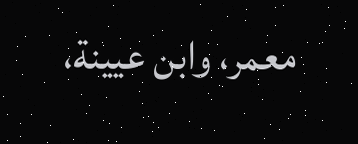معمر، وابن عيينة،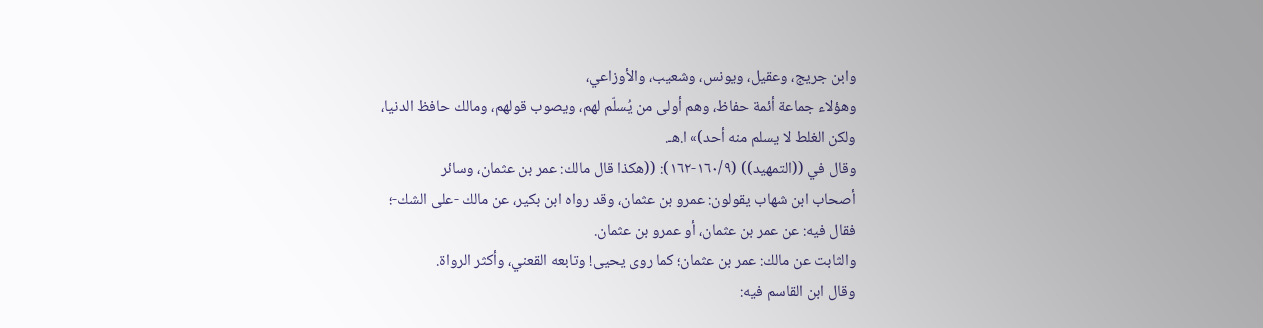وابن جريج، وعقيل، ويونس، وشعيب، والأوزاعي،
وهؤلاء جماعة أئمة حفاظ، وهم أولى من يُسلّم لهم، ويصوب قولهم، ومالك حافظ الدنيا،
ولكن الغلط لا يسلم منه أحد)» ا.هـ.
وقال في ((التمهيد)) (١٦٠/٩-١٦٢): ((هكذا قال مالك: عمر بن عثمان، وسائر
أصحاب ابن شهاب يقولون: عمرو بن عثمان، وقد رواه ابن بكير، عن مالك -على الشك-؛
فقال فیه: عن عمر بن عثمان، أو عمرو بن عثمان.
والثابت عن مالك: عمر بن عثمان؛ كما روى يحيى! وتابعه القعني، وأكثر الرواة.
وقال ابن القاسم فیه: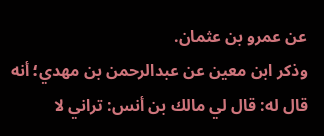عن عمرو بن عثمان.
وذكر ابن معين عن عبدالرحمن بن مهدي؛ أنه قال له: قال لي مالك بن أنس: تراني لا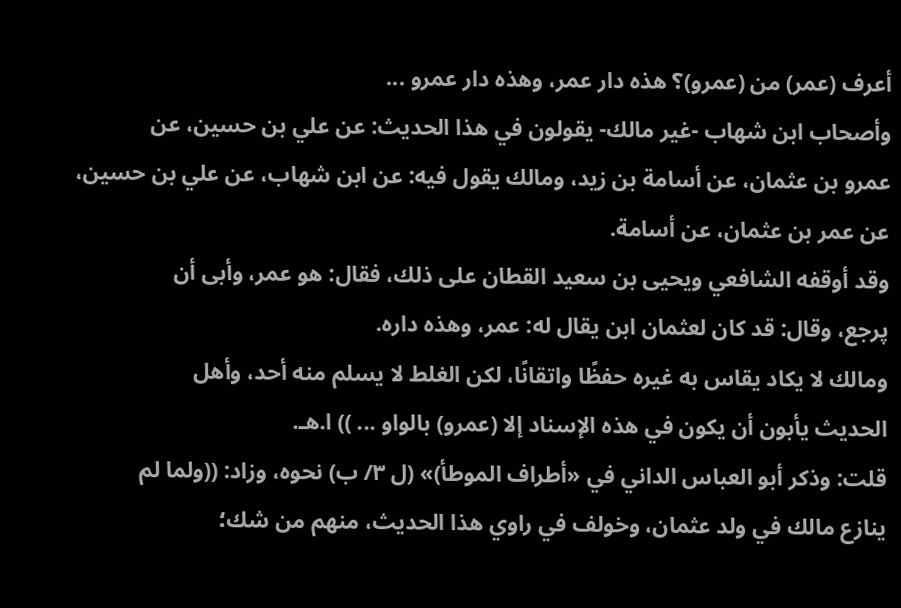أعرف (عمر) من (عمرو)؟ هذه دار عمر، وهذه دار عمرو ...
وأصحاب ابن شهاب -غير مالك- يقولون في هذا الحديث: عن علي بن حسين، عن
عمرو بن عثمان، عن أسامة بن زيد، ومالك يقول فيه: عن ابن شهاب، عن علي بن حسين،
عن عمر بن عثمان، عن أسامة.
وقد أوقفه الشافعي ويحيى بن سعيد القطان على ذلك، فقال: هو عمر، وأبى أن
پرجع، وقال: قد کان لعثمان ابن يقال له: عمر، وهذه داره.
ومالك لا يكاد يقاس به غيره حفظًا واتقانًا، لكن الغلط لا يسلم منه أحد، وأهل
الحديث يأبون أن يكون في هذه الإسناد إلا (عمرو) بالواو ... )) ا.هـ.
قلت: وذكر أبو العباس الداني في «أطراف الموطأ)» (ل ٣/ ب) نحوه، وزاد: ((ولما لم
ينازع مالك في ولد عثمان، وخولف في راوي هذا الحديث، منهم من شك؛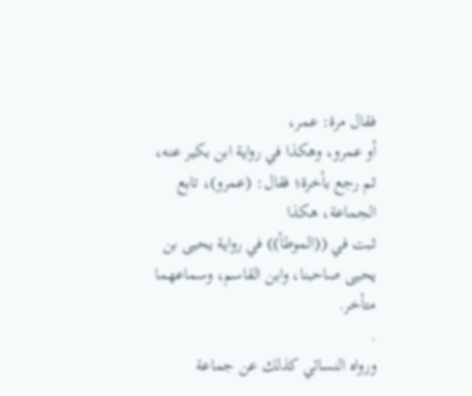فقال مرة: عمر،
أو عمرو، وهكذا في رواية ابن بكير عنه، ثم رجع بأخرة؛ فقال: (عمرو)، تابع الجماعة، هكذا
ثبت في ((الموطأ)) في رواية يحيى بن يحيى صاحبنا، وابن القاسم، وسماعهما متأخر.
.
ورواه النسائي كذلك عن جماعة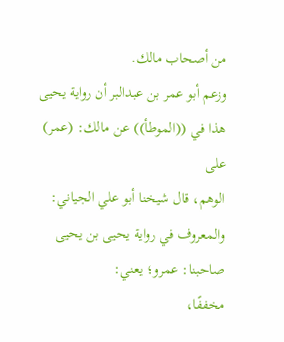من أصحاب مالك.
وزعم أبو عمر بن عبدالبر أن رواية يحيى هذا في ((الموطأ)) عن مالك: (عمر) على
الوهم، قال شيخنا أبو علي الجياني: والمعروف في رواية يحيى بن يحيى صاحبنا: عمرو؛ يعني:
مخففًا،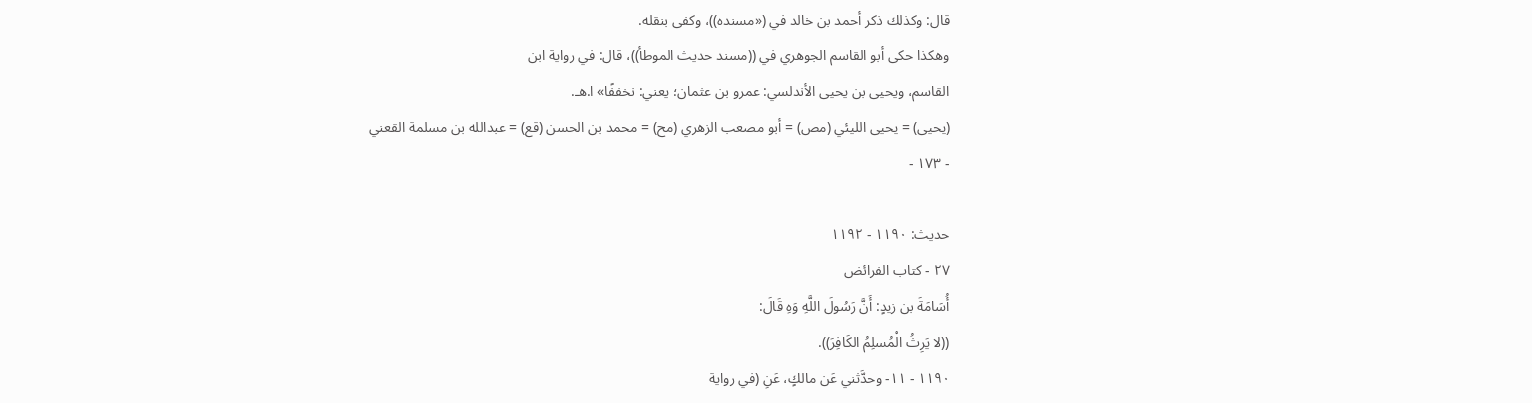قال: وكذلك ذكر أحمد بن خالد في («مسنده))، وكفى بنقله.
وهكذا حكى أبو القاسم الجوهري في ((مسند حديث الموطأ))، قال: في رواية ابن
القاسم، ويحیی بن یحیی الأندلسي: عمرو بن عثمان؛ يعني: نخففًا» ا.هـ.
(يحيى) = يحيى الليئي (مص) = أبو مصعب الزهري (مح) = محمد بن الحسن (قع) = عبدالله بن مسلمة القعني
- ١٧٣ -

حديث: ١١٩٠ - ١١٩٢
٢٧ - كتاب الفرائض
أُسَامَةَ بن زيدٍ: أَنَّ رَسُولَ اللَّهِ وَهِ قَالَ:
((لا يَرِثُ الْمُسلِمُ الكَافِرَ)).
١١٩٠ - ١١- وحدَّثني عَن مالكٍ، عَنِ (في رواية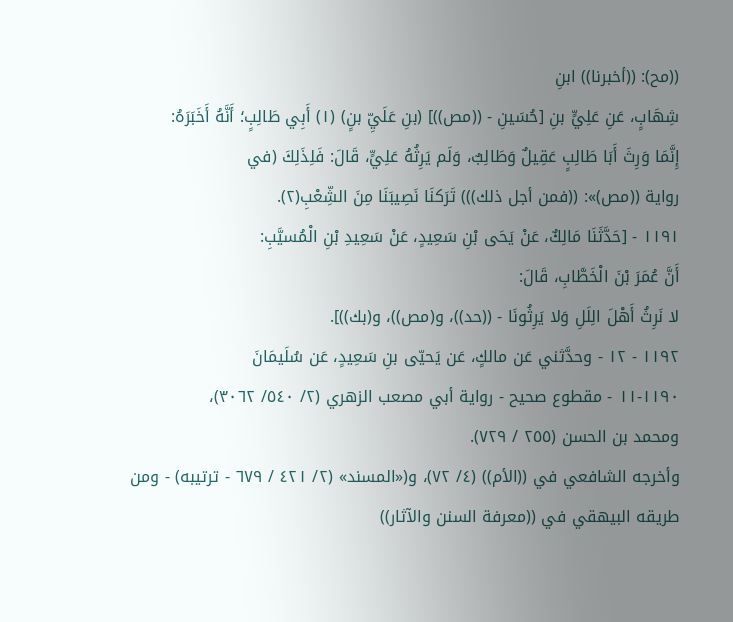((مح): ((أخبرنا)) ابنِ
شِهَابٍ، عَنِ عَلِيٍّ بنِ [حُسَينِ - ((مص))] (بنِ عَلَيِّ بنٍ) (١) أَبِي طَالِبٍ؛ أَنَّهُ أَخَبَرَهُ:
إِنَّمَا وَرِثَ أَبَا طَالِبٍ عَقِيلٌ وَطَالِبٌ، وَلَم يَرِثُهُ عَلِيٍّ، قَالَ: فَلِذَلِكَ (في
رواية ((مص)»: ((فمن أجل ذلك))) تَرَكنَا نَصِيبَنَا مِنَ الشِّعْبِ(٢).
١١٩١ - [حَدَّثَنَا مَالِكٌ، عَنْ يَحَى بْنِ سَعِيدٍ، عَنْ سَعِيدِ بْنِ الْمُسيَّبِ:
أَنَّ عُمَرَ بْنَ الْخَطَّابِ، قَالَ:
لا نَرِثُ أَهْلَ الِلَلِ وَلا يَرِثُونَا - ((حد))، و(مص))، و(بك))].
١١٩٢ - ١٢ - وحدَّثني عَن مالكٍ، عَن يَحيّى بنِ سَعِيدٍ، عَن سُلَيمَانَ
١١٩٠-١١ - مقطوع صحيح - رواية أبي مصعب الزهري (٢/ ٥٤٠/ ٣٠٦٢)،
ومحمد بن الحسن (٢٥٥ / ٧٢٩).
وأخرجه الشافعي في ((الأم)) (٤/ ٧٢)، و(«المسند» (٢/ ٤٢١ / ٦٧٩ - ترتيبه) - ومن
طريقه البيهقي في ((معرفة السنن والآثار))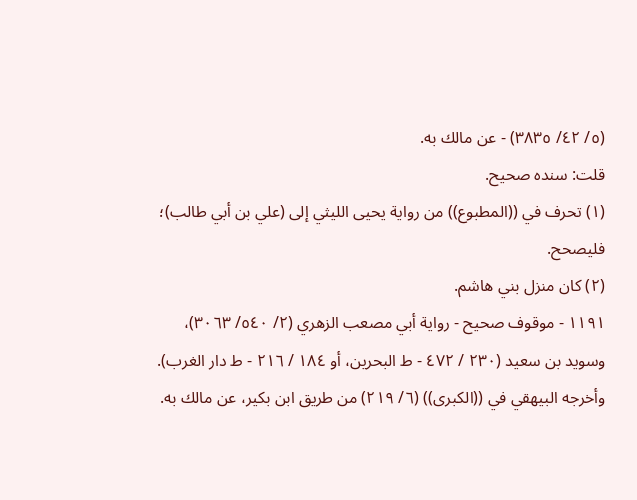(٥/ ٤٢/ ٣٨٣٥) - عن مالك به.
قلت: سنده صحيح.
(١) تحرف في ((المطبوع)) من رواية يحيى الليثي إلى (علي بن أبي طالب)؛ فليصحح.
(٢) كان منزل بني هاشم.
١١٩١ - موقوف صحيح - رواية أبي مصعب الزهري (٢/ ٥٤٠/ ٣٠٦٣)،
وسويد بن سعيد (٢٣٠ / ٤٧٢ - ط البحرين، أو ١٨٤ / ٢١٦ - ط دار الغرب).
وأخرجه البيهقي في ((الكبرى)) (٦/ ٢١٩) من طريق ابن بكير، عن مالك به.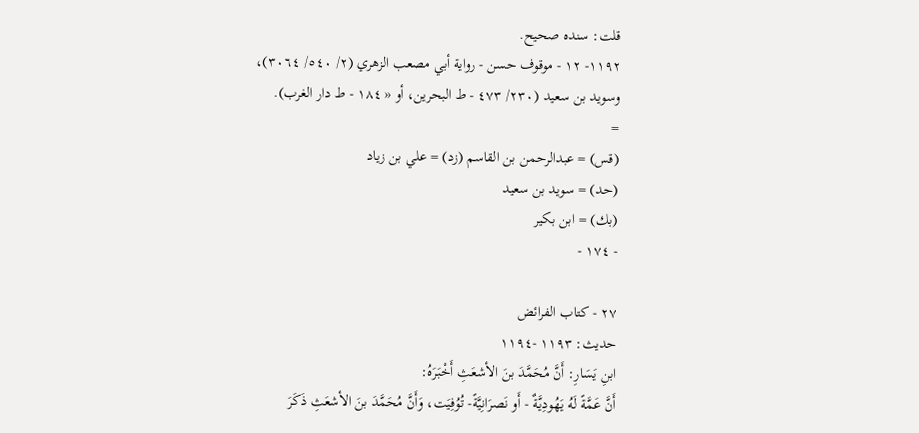قلت: سنده صحيح.
١١٩٢- ١٢ - موقوف حسن - رواية أبي مصعب الزهري (٢/ ٥٤٠/ ٣٠٦٤)،
وسويد بن سعيد (٢٣٠/ ٤٧٣ - ط البحرين، أو « ١٨٤ - ط دار الغرب).
=
(قس) = عبدالرحمن بن القاسم (زد) = علي بن زياد
(حد) = سوید بن سعید
(بك) = ابن بکیر
- ١٧٤ -

٢٧ - كتاب الفرائض
حديث: ١١٩٣ -١١٩٤
ابنِ يَسَارِ: أَنَّ مُحَمَّدَ بنَ الأشعَثِ أَخْبَرَهُ:
أَنَّ عَمَّةً لَهُ يَهُودِيَّةٌ - أَو نَصرَانِيَّةً- تُوُفِيَت، وَأَنَّ مُحَمَّدَ بنَ الأشعَثِ ذَكَرَ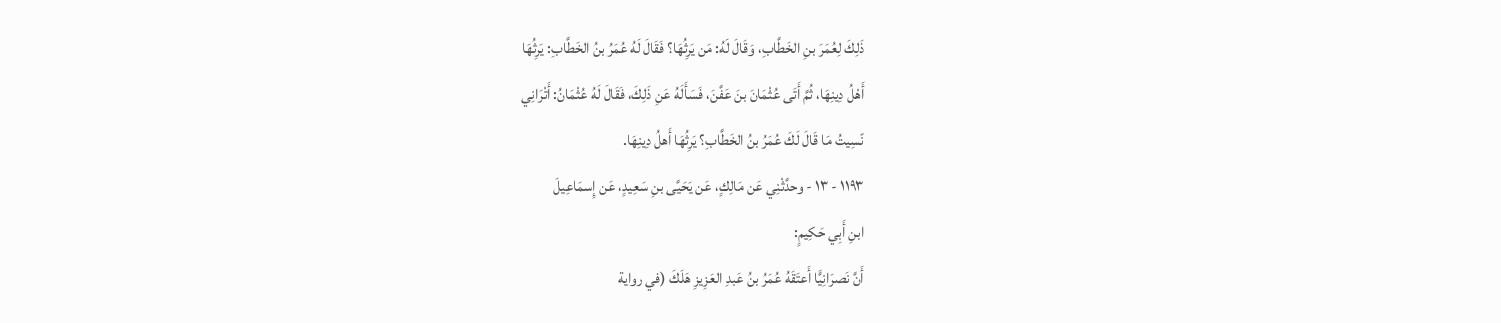ذَلِكَ لِعُمَرَ بنِ الخَطَّابِ، وَقَالَ لَهُ: مَن يَرِثُهَا؟ فَقَالَ لَهُ عُمَرُ بنُ الخَطَّابِ: يَرِثُهَا
أَهْلُ دِينِهَا، ثُمَّ أَتَى عُثْمَانَ بنَ عَفَّنَ، فَسَأَلَهُ عَنِ ذَلِكَ، فَقَالَ لَهُ عُثْمَانُ: أَتْرَانِي
نّسِيتُ مَا قَالَ لَكَ عُمَرُ بنُ الخَطَّابِ؟ يَرِثُهَا أَهلُ دِينِهَا.
١١٩٣ - ١٣ - وحدَّثْنِي عَن مَالِكٍ، عَن يَحَيَّى بنِ سَعِيدٍ، عَن إِسمَاعِيلَ
ابنِ أَبِي حَكِيمٍ:
أَنَّ نَصرَانِيًّا أَعتَقَهُ عُمَرُ بنُ عَبدِ العَزِيزِ هَلَكَ (في رواية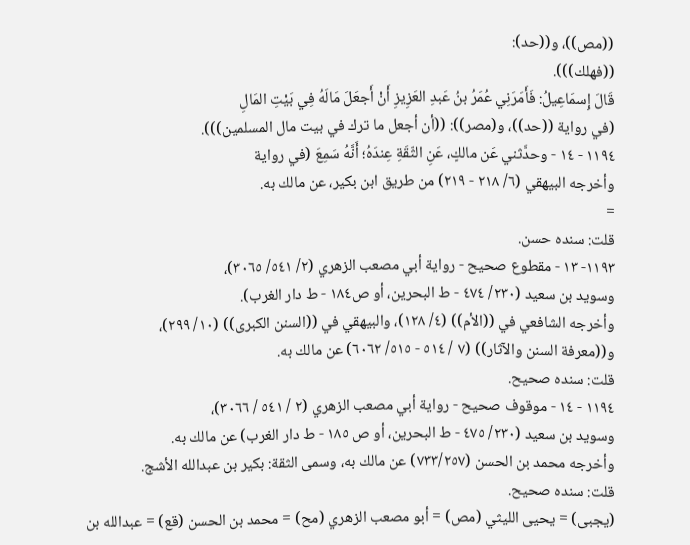((مص))، و((حد):
((فهلك))).
قَالَ إِسمَاعِيلُ: فَأَمَرَنِي عُمَرُ بنُ عَبدِ العَزِيزِ أَنْ أَجعَلَ مَالَهُ فِي بَيْتِ المَالِ
(في رواية ((حد))، و(مصر)): ((أن أجعل ما ترك في بيت مال المسلمين))).
١١٩٤ - ١٤ - وحدَّثني عَن مالكٍ، عَنِ الثّقَةِ عِندَهُ؛ أَنَّهُ سَمِعَ (في رواية
وأخرجه البيهقي (٦/ ٢١٨ - ٢١٩) من طريق ابن بكير، عن مالك به.
=
قلت: سنده حسن.
١١٩٣- ١٣ - مقطوع صحيح - رواية أبي مصعب الزهري (٢/ ٥٤١/ ٣٠٦٥)،
وسويد بن سعيد (٢٣٠/ ٤٧٤ - ط البحرين، أو ص١٨٤ - ط دار الغرب).
وأخرجه الشافعي في ((الأم)) (٤/ ١٢٨)، والبيهقي في ((السنن الكبرى)) (١٠/ ٢٩٩)،
و((معرفة السنن والآثار)) (٧ / ٥١٤ - ٥١٥/ ٦٠٦٢) عن مالك به.
قلت: سنده صحيح.
١١٩٤ - ١٤ - موقوف صحيح - رواية أبي مصعب الزهري (٢ / ٥٤١ / ٣٠٦٦)،
وسويد بن سعيد (٢٣٠/ ٤٧٥ - ط البحرين، أو ص ١٨٥ - ط دار الغرب) عن مالك به.
وأخرجه محمد بن الحسن (٧٣٣/٢٥٧) عن مالك به، وسمى الثقة: بكير بن عبدالله الأشج.
قلت: سنده صحيح.
(يجبى) = يحيى الليثي (مص) = أبو مصعب الزهري (مح) = محمد بن الحسن (قع) = عبدالله بن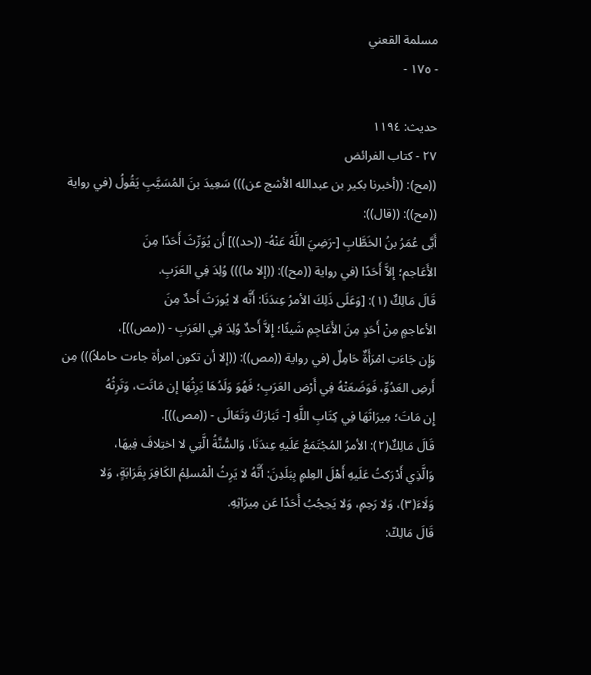مسلمة القعني
- ١٧٥ -

حديث: ١١٩٤
٢٧ - كتاب الفرائض
((مح): ((أخبرنا بكير بن عبدالله الأشج عن))) سَعِيدَ بنَ المُسَيَّبِ يَقُولُ (في رواية
((مح)): ((قال)):
أَبَّى عُمَرُ بنُ الخَطَّابِ [-رَضِيَ اللَّهُ عَنْهُ- ((حد))] أَن يُوَرِّثَ أَحَدًا مِنَ
الأَعَاجم؛ إلاَّ أَحَدًا (في رواية ((مح)): ((إلا ما))) وُلِدَ فِي العَرَبِ.
قَالَ مَالِكٌ (١): [وَعَلَى ذَلِكَ الأمرُ عِندَنَا: أَنَّه لا يُورَثَ أَحدٌ مِنَ
الأعاجمٍ مِنْ أَحَدٍ مِنَ الأَعَاجِمِ شَيئًا؛ إِلاَّ أَحدٌ وُلِدَ فِي العَرَبِ - ((مص))]،
وَإِن جَاءَتِ امْرَأَةٌ حَامِلٌ (في رواية ((مص)): ((إلا أن تكون امرأة جاءت حاملاً))) مِن
أَرضِ العَدُوِّ، فَوَضَعَتْهُ فِي أَرْض العَرَبِ؛ فَهُوَ وَلَدُهَا يَرِثُهَا إن مَاتَت، وَتَرِثُهُ
إِن مَاتَ؛ مِيرَاثَهَا فِي كِتَابِ اللَّهِ [- تَبَارَكَ وَتَعَالَى - ((مص))].
قَالَ مَالِكٌ(٢): الأمرُ المُجْتَمَعُ عَلَيهِ عِندَنَا، وَالسُّنَّةُ الَّتِي لا اختِلافَ فِيهَا،
وَالَّذِي أَدْرَكتُ عَلَيهِ أَهْلَ العِلمٍ بِبَلَدِنَ: أَنَّهُ لا يَرِثُ الْمُسلِمُ الكَافِرَ بِقَرَابَةٍ، وَلا
وَلَاءَ(٣)، وَلا رَحِمِ، وَلا يَحِجُبُ أَحَدًا عَن مِيرَاثِهِ.
قَالَ مَالِكّ: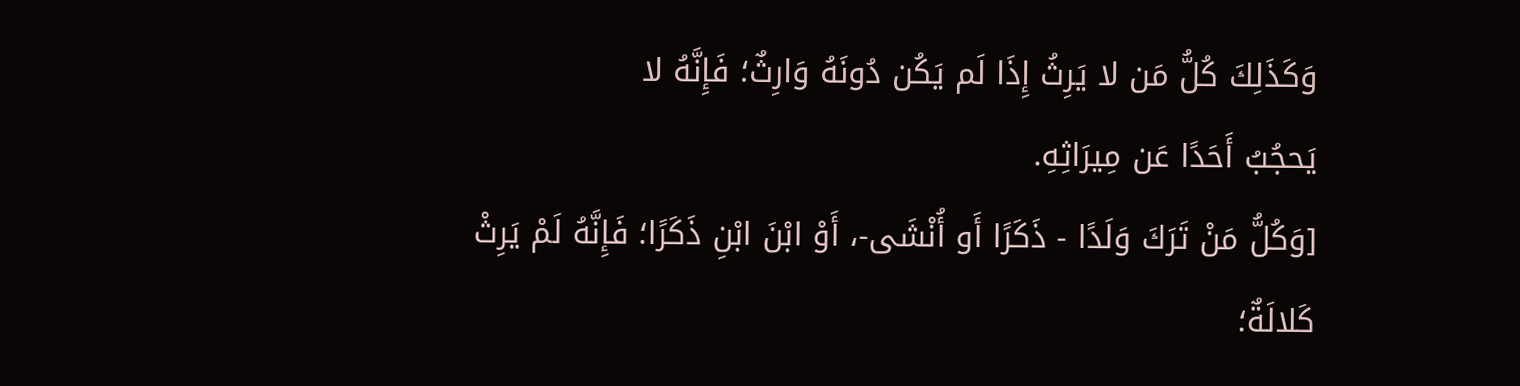وَكَذَلِكَ كُلُّ مَن لا يَرِثُ إِذَا لَم يَكُن دُونَهُ وَارِثٌ؛ فَإِنَّهُ لا
يَحجُبُ أَحَدًا عَن مِيرَاثِهِ.
[وَكُلُّ مَنْ تَرَكَ وَلَدًا - ذَكَرًا أَو أُنْشَى-، أَوْ ابْنَ ابْنِ ذَكَرًا؛ فَإِنَّهُ لَمْ يَرِثْ
كَلالَةٌ؛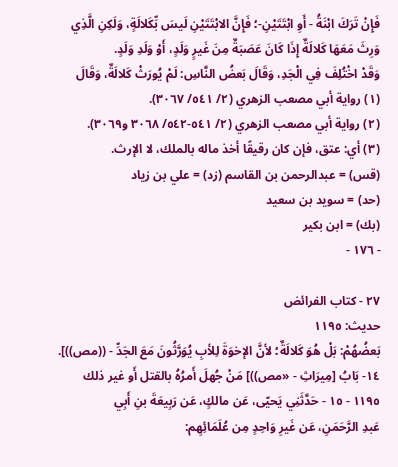فَإِنْ تَرَكَ ابْنَةُ - أَوِ ابْتَتَيْنِ-؛ فَإِنَّ الابْتَتَيْنِ لَيسَ بِّكَلالَةٍ، وَلَكِنِ الَّذِي
وَرِثَ مَعَهَا كَلالَةٌ إِذَا كَانَ عَصَبَةٌ مِنَ غَيرٍ وَلَدٍ، أَوْ وَلَدِ وَلَدٍ.
وَقَدْ اخْتُلِفَ فِي الْجَدِ، وَقَالَ بَعضُ النَّاسِ: لَمْ يُورَثْ كَلالَةٌ، وَقَالَ
(١) رواية أبي مصعب الزهري (٢/ ٥٤١/ ٣٠٦٧).
(٢) رواية أبي مصعب الزهري (٢/ ٥٤١-٥٤٢/ ٣٠٦٨ و٣٠٦٩).
(٣) أي: عتق، فإن كان رقيقًا أخذ ماله بالملك، لا الإرث.
(قس) = عبدالرحمن بن القاسم (زد) = علي بن زياد
(حد) = سويد بن سعيد
(بك) = ابن بکیر
- ١٧٦ -

٢٧ - كتاب الفرائض
حديث: ١١٩٥
بَعضُهُمْ: بَلْ هُوَ كَلالَةٌ؛ لأنَّ الإخوَةَ لِلأبِ يُوَرَّثُونَ مَعَ الجَدِّ - ((مص))].
١٤- بَابُ [مِيرَاثِ - «مص))] مَنْ جُهلَ أَمرُهُ بالقتل أَو غير ذلك
١١٩٥ - ١٥ - حَدَّثَنِي يَحيّى، عَن مالكٍ، عَن رَبِيعَةَ بنِ أَبِي
عَبدِ الرَّحَمَنِ، عَن غَيرِ وَاحِدٍ مِن عُلَمَائِهِم: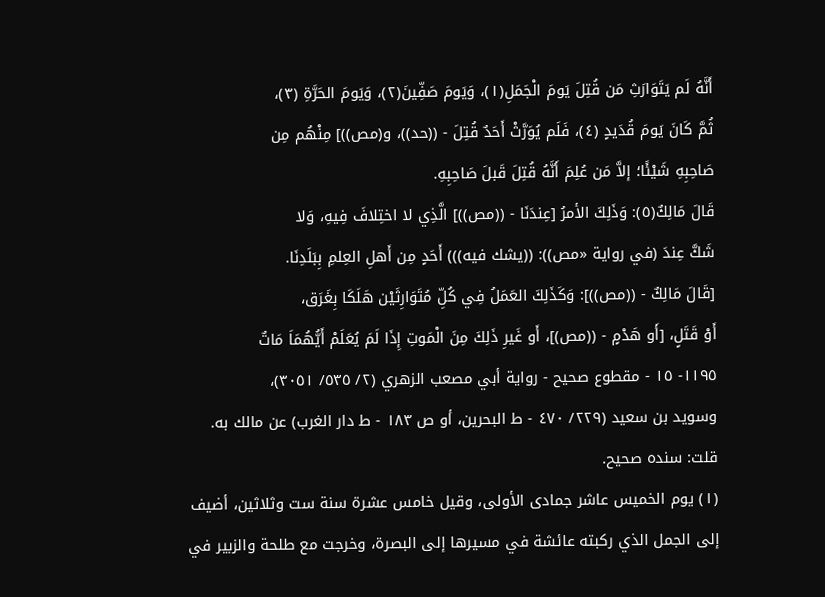أَنَّهُ لَم يَتَوَارَثِ مَن قُتِلَ يَومَ الْجَمَلِ(١)، وَيَومَ صَفِّينَ(٢)، وَيَومَ الحَرَّةِ (٣)،
ثُمَّ كَانَ يَومَ قُدَيدٍ (٤)، فَلَم يُوَرَّثْ أَحَدٌ قُتِلَ - ((حد))، و(مص))] مِنْهُم مِن
صَاحِبِهِ شَيْئًا؛ إلاَّ مَن عُلِمَ أَنَّهُ قُتِلَ قَبلَ صَاحِبِهِ.
قَالَ مَالِكٌ(٥): وَذَلِكَ الأمرُ [عِندَنَا - ((مص))] الَّذِي لا اختِلافَ فِيهِ، وَلا
شَكَّ عِندَ (في رواية «مص)): ((يشك فيه))) أَحَدٍ مِن أَهلِ العِلمِ بِبَلَدِنَا.
[قَالَ مَالِكٌ - ((مص))]: وَكَذَلِكَ العَمَلُ فِي كُلِّ مُتَوَارِثَيْن هَلَكَا بِغَرَق،
أَوْ قَتَلٍ، [أَو هَدْمٍ - ((مص)]، أَو غَيرِ ذَلِكَ مِنَ الْمَوتِ إِذَا لَمَ يُعَلَمْ أَيُّهُمَاَ مَاتٌ
١١٩٥- ١٥ - مقطوع صحيح - رواية أبي مصعب الزهري (٢/ ٥٣٥/ ٣٠٥١)،
وسويد بن سعيد (٢٢٩/ ٤٧٠ - ط البحرين، أو ص ١٨٣ - ط دار الغرب) عن مالك به.
قلت: سنده صحيح.
(١) يوم الخميس عاشر جمادى الأولى، وقيل خامس عشرة سنة ست وثلاثين، أضيف
إلى الجمل الذي ركبته عائشة في مسيرها إلى البصرة، وخرجت مع طلحة والزبير في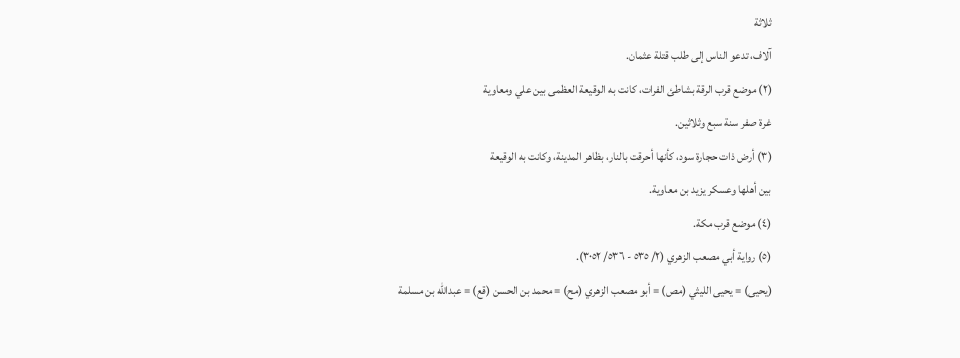ثلاثة
آلاف، تدعو الناس إلى طلب قتلة عثمان.
(٢) موضع قرب الرقة بشاطئ الفرات، كانت به الوقيعة العظمى بين علي ومعاوية
غرة صفر سنة سبع وثلاثين.
(٣) أرض ذات حجارة سود، كأنها أحرقت بالنار، بظاهر المدينة، وكانت به الوقيعة
بين أهلها وعسكر يزيد بن معاوية.
(٤) موضع قرب مكة.
(٥) رواية أبي مصعب الزهري (٢/ ٥٣٥ - ٥٣٦/ ٣٠٥٢).
(يحيى) = يحيى الليثي (مص) = أبو مصعب الزهري (مح) = محمد بن الحسن (قع) = عبدالله بن مسلمة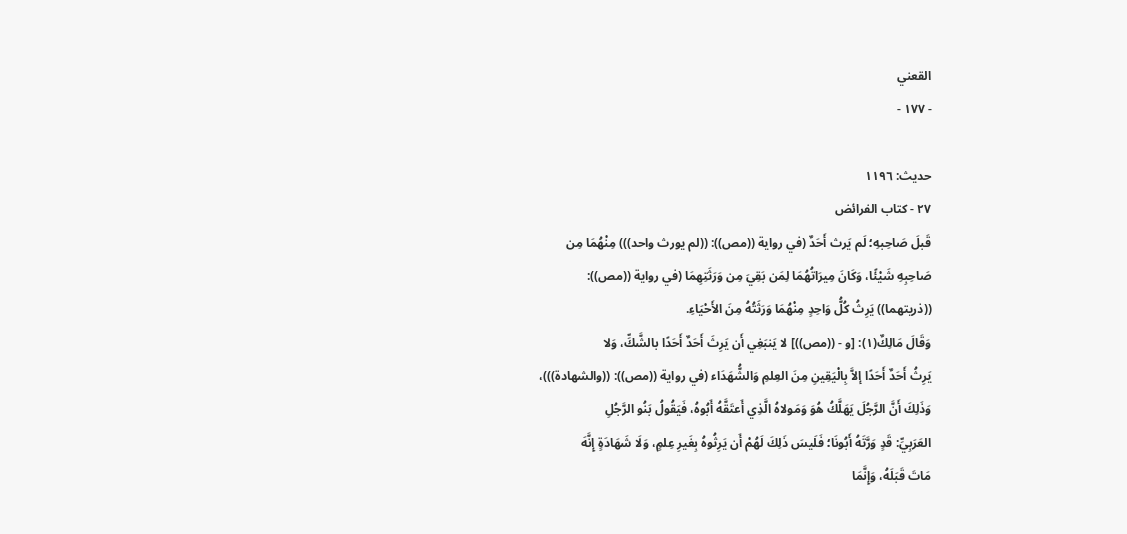القعني
- ١٧٧ -

حديث: ١١٩٦
٢٧ - كتاب الفرائض
قَبلَ صَاحِبهِ؛ لَم يَرث أَحَدٌ (في رواية ((مص)): ((لم يورث واحد))) مِنْهُمَا مِن
صَاحِبِهِ شَيْئًا، وَكَانَ مِيرَاتُهُمَا لِمَن بَقِيَ مِن وَرَثَتِهِمَا (في رواية ((مص)):
((ذريتهما)) يَرِثُ كُلُّ وَاحِدٍ مِنْهُمَا وَرَثَتُهُ مِنَ الأَحْيَاءِ.
وَقَالَ مَالِكٌ(١): [و - ((مص))] لا يَنبَغِي أَن يَرِثَ أَحَدٌ أَحَدًا بالشَّكِّ، وَلا
يَرِثُ أَحَدٌ أَحَدًا إلاَّ بِالْيَقِينِ مِنَ العِلمِ وَالشُّهَدَاء (في رواية ((مص)): ((والشهادة)))،
وَذَلِكَ أَنَّ الرَّجُلَ يَهَلَّكُ هُوَ وَمَولاهُ الَّذِي أَعتَقَّهُ أَبُوهُ، فَيَقُولُ بَنُو الرَّجُلِ
العَرَبِيِّ: قَدٍ وَرَّتَهُ أَبُونَا؛ فَلَيسَ ذَلِكَ لَهُمْ أَن يَرِثُوهُ بِغَيرِ عِلمٍ، وَلَا شَهَادَةٍ إِنَّهَ
مَاتَ قَبَلَهُ، وَإِنَّمَا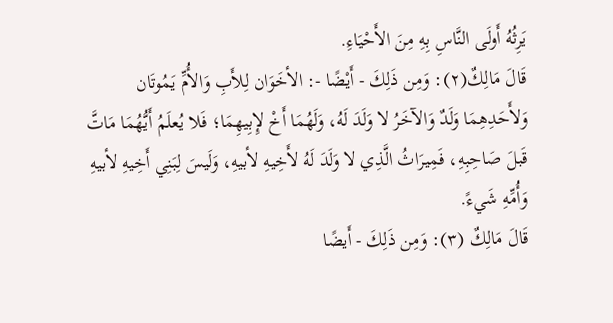يَرِثُهُ أَولَى النَّاسِ بِهِ مِنَ الأَحْيَاءِ.
قَالَ مَالِكٌ(٢): وَمِن ذَلِكَ - أَيْضًا -: الأخَوَان لِلأَبِ وَالأُمِّ يَمُوتَان
وَلأَحَدِهِمَا وَلَدٌ وَالآخَرُ لا وَلَدَ لَهُ، وَلَهُمَا أَخْ لإِبِيهِمَا؛ فَلا يُعلَمُ أَيُّهُمَا مَاتَّ
قَبلَ صَاحِبِهِ، فَمِيرَاثُ الَّذِي لا وَلَدَ لَهُ لأَخِيهِ لأبيهِ، وَلَيسَ لِبَنِي أَخِيهِ لأبيهِ
وَأُمِّهِ شَيءً.
قَالَ مَالِكٌ (٣): وَمِن ذَلِكَ - أَيضًا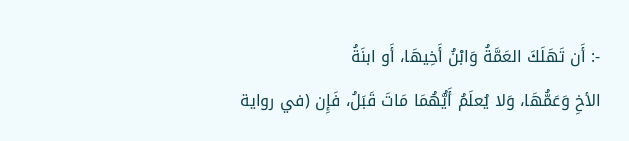-: أَن تَهَلَكَ العَمَّةُ وَابْنُ أَخِيهَا، أَو ابنَةُ
الأخِ وَعَمُّهَا، وَلا يُعلَمُ أَيُّهُمَا مَاتَ قَبَلُ، فَإِن (في رواية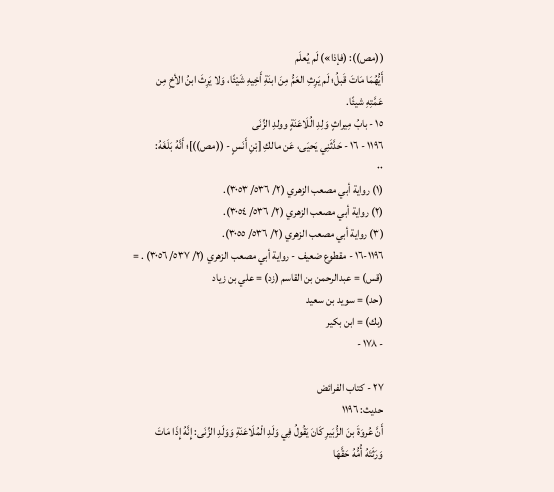((مص)): (فإذا») لَم يُعلَم
أَيُّهُمَا مَاتَ قَبلُ؛ لَم يَرِثِ العَمُّ مِنَ ابنَةِ أَخِيهِ شَيْئًا، وَلا يَرِثَ ابنُ الأخِ مِن
عَمَّتِهِ شيئًا.
١٥ - بابُ مِيراثٍ وَلِدِ الُلَاعَنَةٍ وولدِ الزِّنَى
١١٩٦ - ١٦ - حَدَّثَنِي يَحيَى، عَن مالكِ [بْنِ أَنَسٍ - ((مص))]؛ أَنَّهُ بَلَغَهُ:
٠٠
(١) رواية أبي مصعب الزهري (٢/ ٥٣٦/ ٣٠٥٣).
(٢) رواية أبي مصعب الزهري (٢/ ٥٣٦/ ٣٠٥٤).
(٣) رواية أبي مصعب الزهري (٢/ ٥٣٦/ ٣٠٥٥).
١١٩٦-١٦ - مقطوع ضعيف - رواية أبي مصعب الزهري (٢/ ٥٣٧/ ٣٠٥٦) . =
(قس) = عبدالرحمن بن القاسم (زد) = علي بن زياد
(حد) = سوید بن سعيد
(بك) = ابن بكير
- ١٧٨ -

٢٧ - كتاب الفرائض
حديث: ١١٩٦
أَنَّ عُروَةَ بنَ الزُّبَيرِ كَانَ يَقُولُ فِي وَلَدِ الْمُلَاعَنَةِ وَوَلَدِ الزِّنَى: إِنَّهُ إِذَا مَاتَ
وَرَثَتَهُ أُمُّهُ حَقَّهَا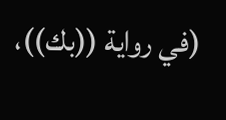(في رواية ((بك))،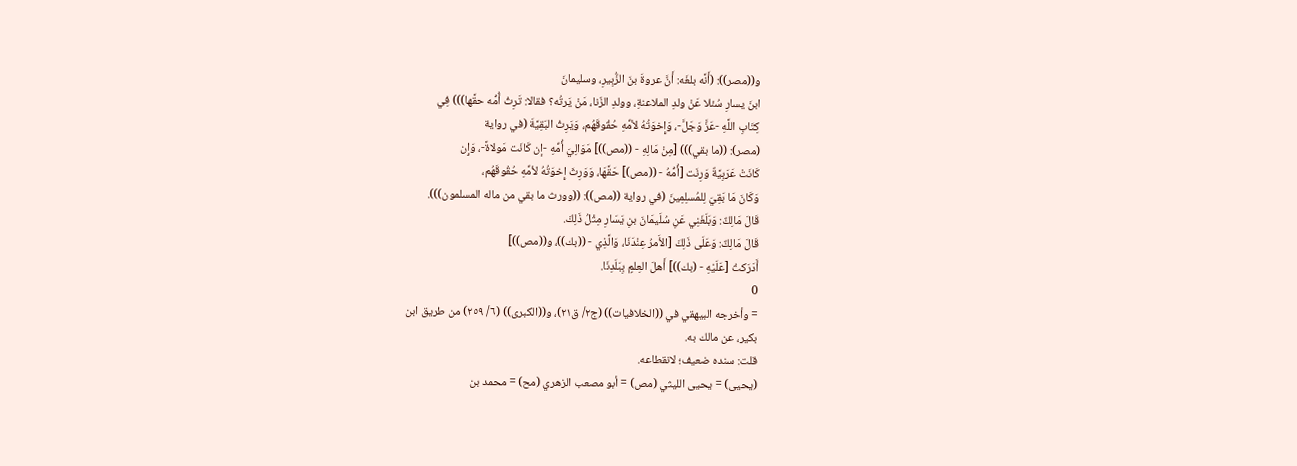و((مصر)): (أَنَّه بلغَه: أَنَّ عروةَ بنَ الزُّبِيرِ، وسليمانَ
ابنَ يسارِ سُئلا عَنْ ولدِ الملاعنةِ، وولدِ الزّنا، مَنْ يَرتُه؟ فقالا: تَرِثُ أُمُّه حقَّها))) فِي
كِتَابِ اللَّهِ -عَزَّ وَجَلَّ-، وَإِخوَتُهُ لأمِّهِ حُقُوقَهُم، وَيَرِثُ البَقِيَّةَ (في رواية
(مصر): ((ما بقي))) [مِنْ مَالِهِ - ((مص))] مَوَالِيَ أُمِّهِ -إن كَانَت مَولاةً-، وَإِن
كَانَتْ عَرَبِيَّةٌ وَرِنَت [أُمُّهُ - ((مص)] حَقَّهَا، وَوَرِثَ إِخوَتُهُ لأمِّهِ حُقُوقَهُم،
وَكَانَ مَا بَقِيَ لِلمُسلِمِينَ (في رواية ((مص)): ((وورث ما بقي من ماله المسلمون))).
قَالَ مَالِكٌ: وَبَلَغَنِي عَنِ سُلَيمَانَ بنِ يَسَارِ مِثْلُ ذَلِكَ.
قَالَ مَالِكٌ: وَعَلَى ذَلِكَ [الأَمرُ عِنْدَنَا، وَالَّذِي - ((بك))، و((مص))]
أَدَرَكتُ [عَلَيْهِ - (بك))] أَهلَ العِلمٍ بِبَلَدِنَا.
0
= وأخرجه البيهقي في ((الخلافيات)) (ج٢/ ق٢١)، و((الكبرى)) (٦/ ٢٥٩) من طريق ابن
بکیر، عن مالك به.
قلت: سنده ضعيف؛ لانقطاعه.
(يحيى) = يحيى الليثي (مص) = أبو مصعب الزهري (مح) = محمد بن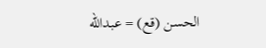الحسن (قع) = عبدالله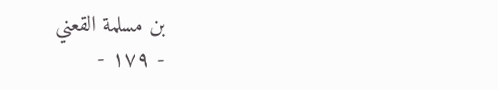بن مسلمة القعني
- ١٧٩ -